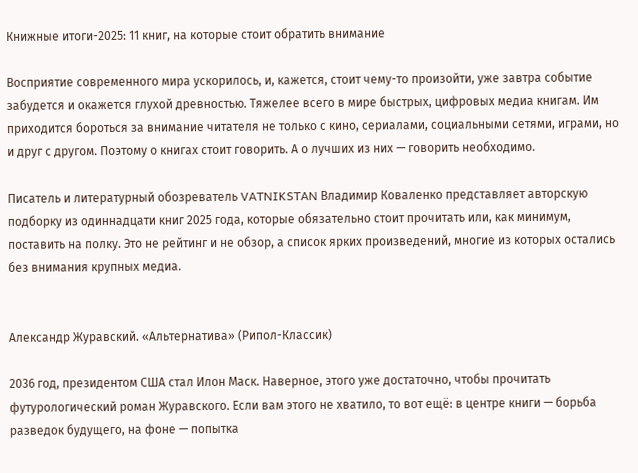Книжные итоги-2025: 11 книг, на которые стоит обратить внимание

Восприятие современного мира ускорилось, и, кажется, стоит чему-то произойти, уже завтра событие забудется и окажется глухой древностью. Тяжелее всего в мире быстрых, цифровых медиа книгам. Им приходится бороться за внимание читателя не только с кино, сериалами, социальными сетями, играми, но и друг с другом. Поэтому о книгах стоит говорить. А о лучших из них — говорить необходимо.

Писатель и литературный обозреватель VATNIKSTAN Владимир Коваленко представляет авторскую подборку из одиннадцати книг 2025 года, которые обязательно стоит прочитать или, как минимум, поставить на полку. Это не рейтинг и не обзор, а список ярких произведений, многие из которых остались без внимания крупных медиа.


Александр Журавский. «Альтернатива» (Рипол-Классик)

2036 год, президентом США стал Илон Маск. Наверное, этого уже достаточно, чтобы прочитать футурологический роман Журавского. Если вам этого не хватило, то вот ещё: в центре книги — борьба разведок будущего, на фоне — попытка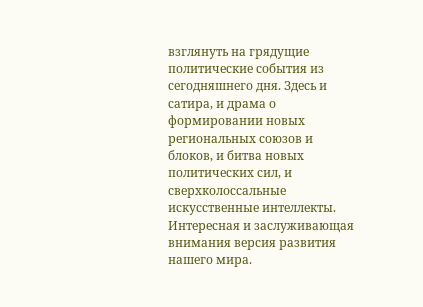взглянуть на грядущие политические события из сегодняшнего дня. Здесь и сатира, и драма о формировании новых региональных союзов и блоков, и битва новых политических сил, и сверхколоссальные искусственные интеллекты. Интересная и заслуживающая внимания версия развития нашего мира.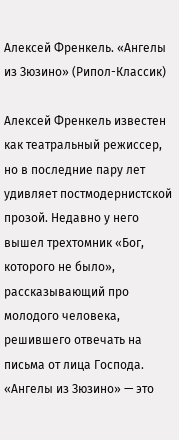Алексей Френкель. «Ангелы из Зюзино» (Рипол-Классик)

Алексей Френкель известен как театральный режиссер, но в последние пару лет удивляет постмодернистской прозой. Недавно у него вышел трехтомник «Бог, которого не было», рассказывающий про молодого человека, решившего отвечать на письма от лица Господа. «Ангелы из Зюзино» — это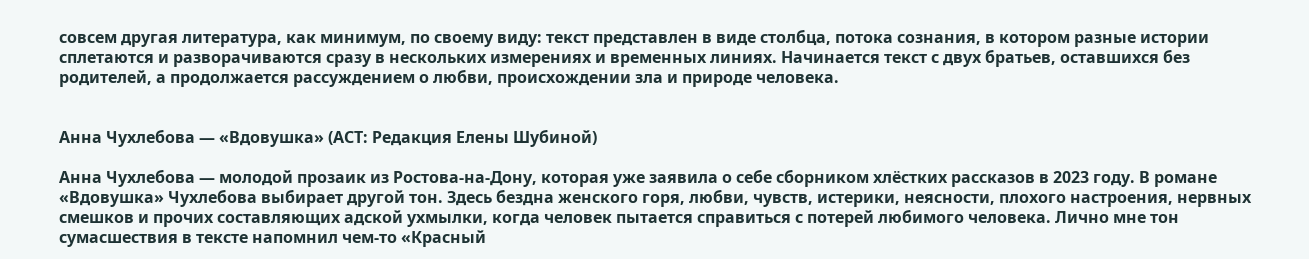совсем другая литература, как минимум, по своему виду: текст представлен в виде столбца, потока сознания, в котором разные истории сплетаются и разворачиваются сразу в нескольких измерениях и временных линиях. Начинается текст с двух братьев, оставшихся без родителей, а продолжается рассуждением о любви, происхождении зла и природе человека.


Анна Чухлебова — «Вдовушка» (АСТ: Редакция Елены Шубиной)

Анна Чухлебова — молодой прозаик из Ростова-на-Дону, которая уже заявила о себе сборником хлёстких рассказов в 2023 году. В романе «Вдовушка» Чухлебова выбирает другой тон. Здесь бездна женского горя, любви, чувств, истерики, неясности, плохого настроения, нервных смешков и прочих составляющих адской ухмылки, когда человек пытается справиться с потерей любимого человека. Лично мне тон сумасшествия в тексте напомнил чем-то «Красный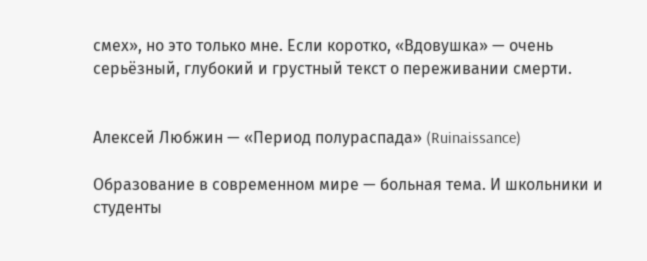смех», но это только мне. Если коротко, «Вдовушка» — очень серьёзный, глубокий и грустный текст о переживании смерти.


Алексей Любжин — «Период полураспада» (Ruinaissance)

Образование в современном мире — больная тема. И школьники и студенты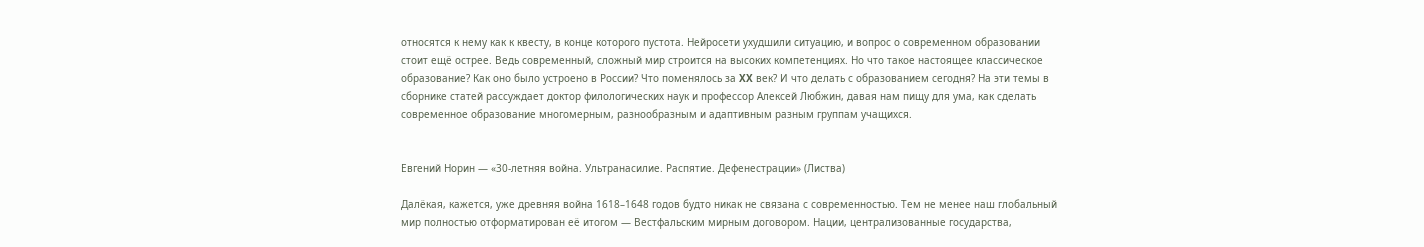относятся к нему как к квесту, в конце которого пустота. Нейросети ухудшили ситуацию, и вопрос о современном образовании стоит ещё острее. Ведь современный, сложный мир строится на высоких компетенциях. Но что такое настоящее классическое образование? Как оно было устроено в России? Что поменялось за XX век? И что делать с образованием сегодня? На эти темы в сборнике статей рассуждает доктор филологических наук и профессор Алексей Любжин, давая нам пищу для ума, как сделать современное образование многомерным, разнообразным и адаптивным разным группам учащихся.


Евгений Норин — «30-летняя война. Ультранасилие. Распятие. Дефенестрации» (Листва)

Далёкая, кажется, уже древняя война 1618–1648 годов будто никак не связана с современностью. Тем не менее наш глобальный мир полностью отформатирован её итогом — Вестфальским мирным договором. Нации, централизованные государства,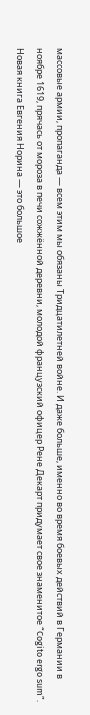массовые армии, пропаганда — всем этим мы обязаны Тридцатилетней войне. И даже больше, именно во время боевых действий в Германии в ноябре 1619, прячась от мороза в печи сожжённой деревни, молодой французский офицер Рене Декарт придумает свое знаменитое “Cogito ergo sum”. Новая книга Евгения Норина — это большое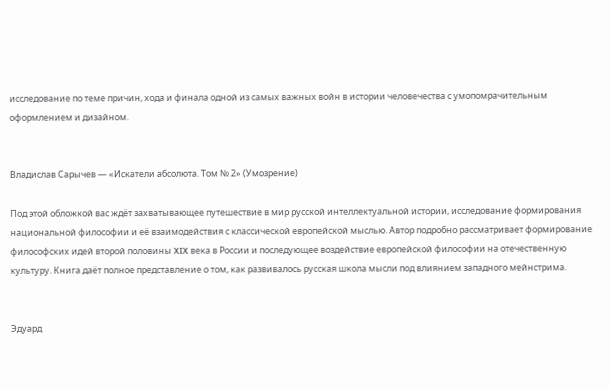исследование по теме причин, хода и финала одной из самых важных войн в истории человечества с умопомрачительным оформлением и дизайном.


Владислав Сарычев — «Искатели абсолюта. Том № 2» (Умозрение)

Под этой обложкой вас ждёт захватывающее путешествие в мир русской интеллектуальной истории, исследование формирования национальной философии и её взаимодействия с классической европейской мыслью. Автор подробно рассматривает формирование философских идей второй половины XIX века в России и последующее воздействие европейской философии на отечественную культуру. Книга даёт полное представление о том, как развивалось русская школа мысли под влиянием западного мейнстрима.


Эдуард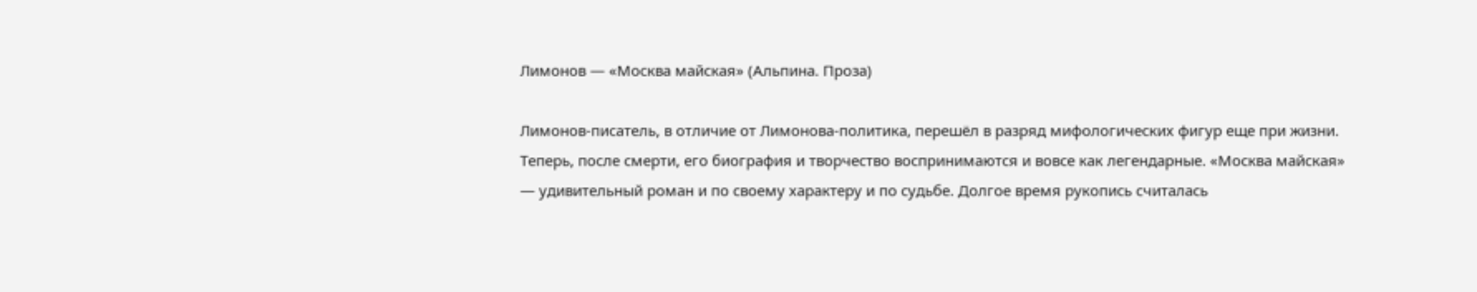Лимонов — «Москва майская» (Альпина. Проза)

Лимонов-писатель, в отличие от Лимонова-политика, перешёл в разряд мифологических фигур еще при жизни. Теперь, после смерти, его биография и творчество воспринимаются и вовсе как легендарные. «Москва майская» — удивительный роман и по своему характеру и по судьбе. Долгое время рукопись считалась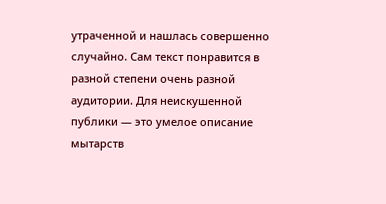утраченной и нашлась совершенно случайно. Сам текст понравится в разной степени очень разной аудитории. Для неискушенной публики — это умелое описание мытарств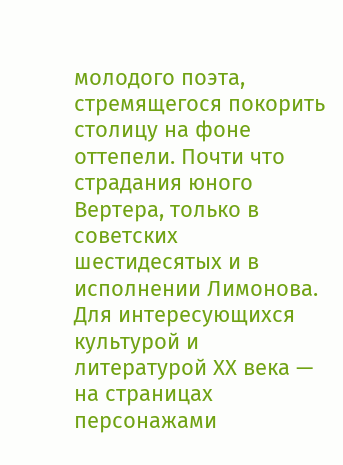молодого поэта, стремящегося покорить столицу на фоне оттепели. Почти что страдания юного Вертера, только в советских шестидесятых и в исполнении Лимонова. Для интересующихся культурой и литературой XX века — на страницах персонажами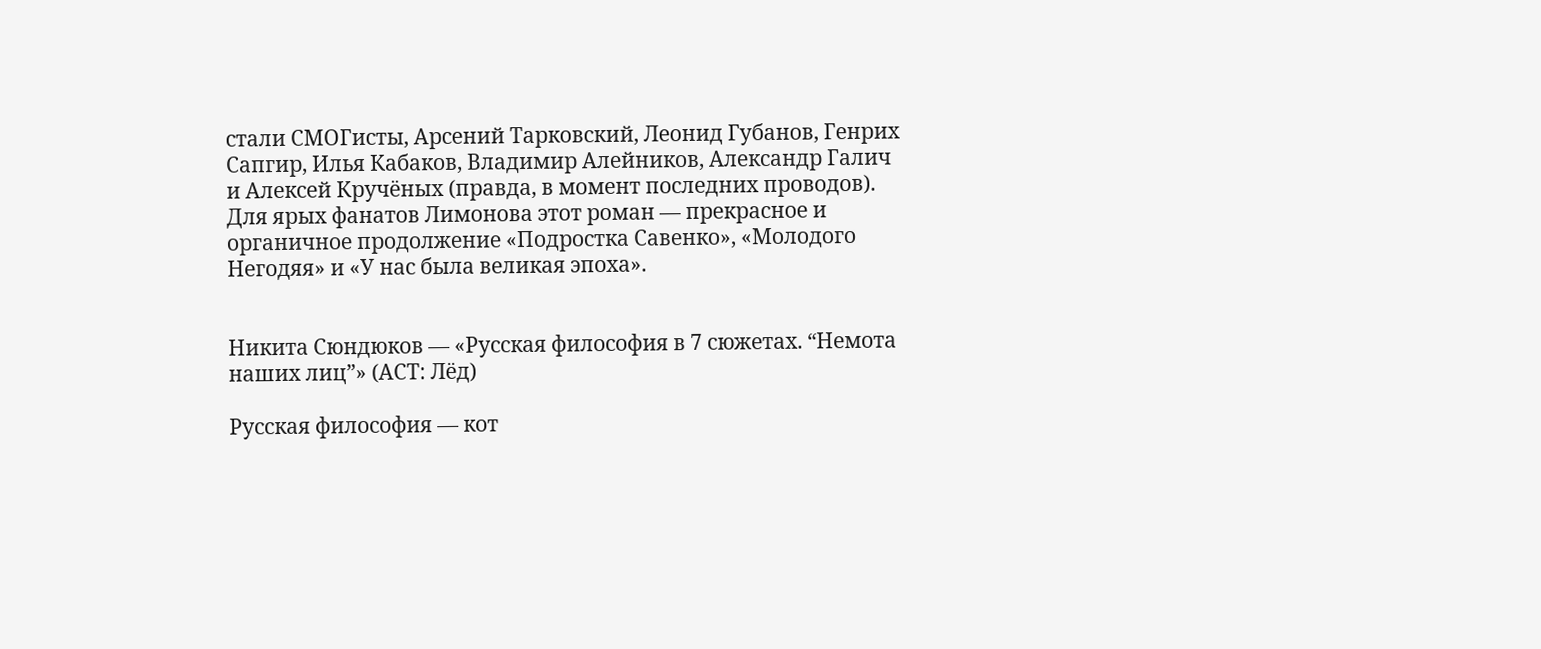стали СМОГисты, Арсений Тарковский, Леонид Губанов, Генрих Сапгир, Илья Кабаков, Владимир Алейников, Александр Галич и Алексей Кручёных (правда, в момент последних проводов). Для ярых фанатов Лимонова этот роман — прекрасное и органичное продолжение «Подростка Савенко», «Молодого Негодяя» и «У нас была великая эпоха».


Никита Сюндюков — «Русская философия в 7 сюжетах. “Немота наших лиц”» (АСТ: Лёд)

Русская философия — кот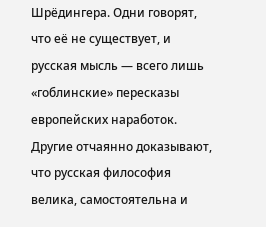Шрёдингера. Одни говорят, что её не существует, и русская мысль — всего лишь «гоблинские» пересказы европейских наработок. Другие отчаянно доказывают, что русская философия велика, самостоятельна и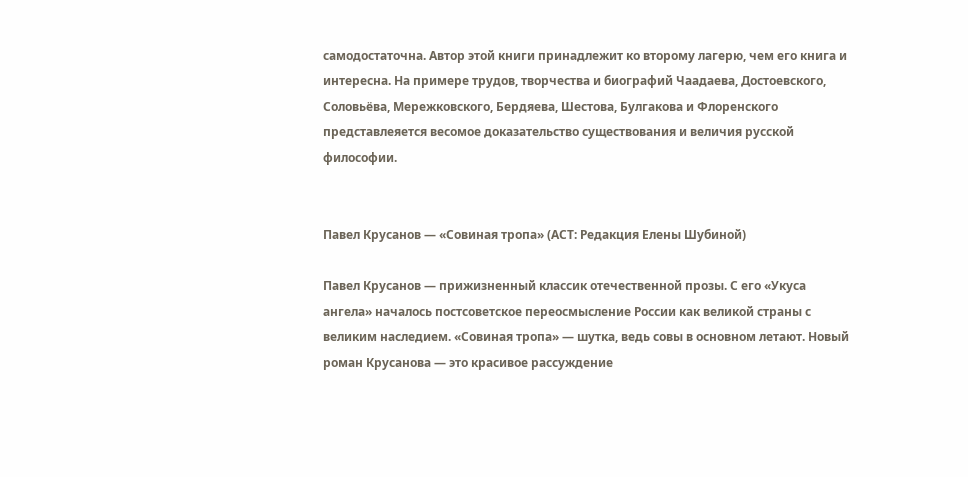самодостаточна. Автор этой книги принадлежит ко второму лагерю, чем его книга и интересна. На примере трудов, творчества и биографий Чаадаева, Достоевского, Соловьёва, Мережковского, Бердяева, Шестова, Булгакова и Флоренского представлеяется весомое доказательство существования и величия русской философии.


Павел Крусанов — «Совиная тропа» (АСТ: Редакция Елены Шубиной)

Павел Крусанов — прижизненный классик отечественной прозы. С его «Укуса ангела» началось постсоветское переосмысление России как великой страны с великим наследием. «Совиная тропа» — шутка, ведь совы в основном летают. Новый роман Крусанова — это красивое рассуждение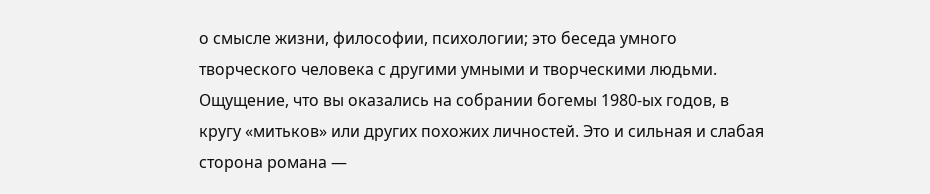о смысле жизни, философии, психологии; это беседа умного творческого человека с другими умными и творческими людьми. Ощущение, что вы оказались на собрании богемы 1980-ых годов, в кругу «митьков» или других похожих личностей. Это и сильная и слабая сторона романа —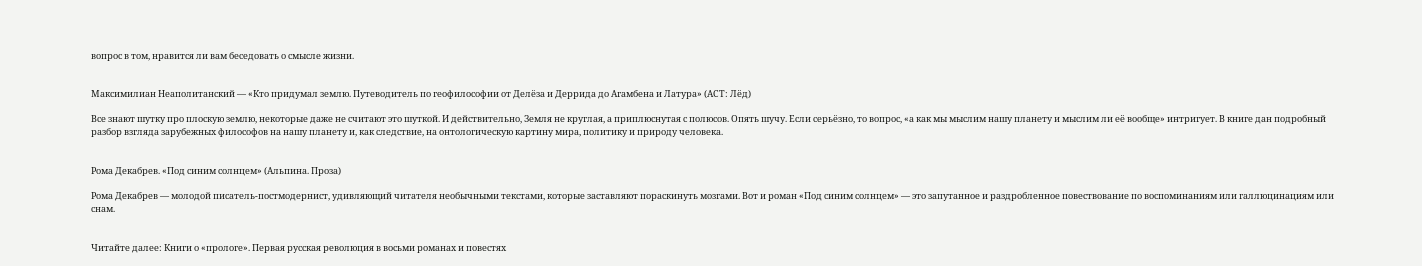вопрос в том, нравится ли вам беседовать о смысле жизни.


Максимилиан Неаполитанский — «Кто придумал землю. Путеводитель по геофилософии от Делёза и Деррида до Агамбена и Латура» (АСТ: Лёд)

Все знают шутку про плоскую землю, некоторые даже не считают это шуткой. И действительно, Земля не круглая, а приплюснутая с полюсов. Опять шучу. Если серьёзно, то вопрос, «а как мы мыслим нашу планету и мыслим ли её вообще» интригует. В книге дан подробный разбор взгляда зарубежных философов на нашу планету и, как следствие, на онтологическую картину мира, политику и природу человека.


Рома Декабрев. «Под синим солнцем» (Альпина. Проза)

Рома Декабрев — молодой писатель-постмодернист, удивляющий читателя необычными текстами, которые заставляют пораскинуть мозгами. Вот и роман «Под синим солнцем» — это запутанное и раздробленное повествование по воспоминаниям или галлюцинациям или снам.


Читайте далее: Книги о «прологе». Первая русская революция в восьми романах и повестях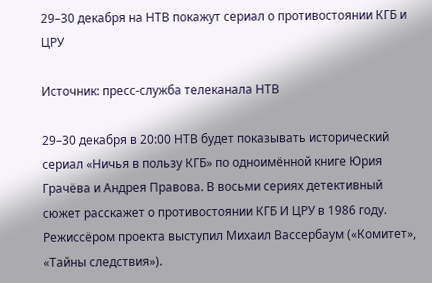29–30 декабря на НТВ покажут сериал о противостоянии КГБ и ЦРУ

Источник: пресс-служба телеканала НТВ

29–30 декабря в 20:00 НТВ будет показывать исторический сериал «Ничья в пользу КГБ» по одноимённой книге Юрия Грачёва и Андрея Правова. В восьми сериях детективный сюжет расскажет о противостоянии КГБ И ЦРУ в 1986 году. Режиссёром проекта выступил Михаил Вассербаум («Комитет», «Тайны следствия»).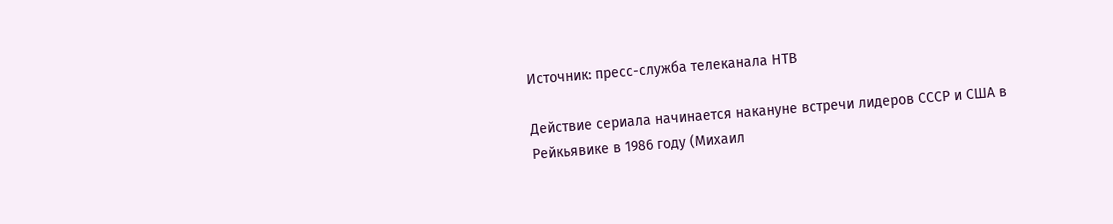Источник: пресс-служба телеканала НТВ

Действие сериала начинается накануне встречи лидеров СССР и США в Рейкьявике в 1986 году (Михаил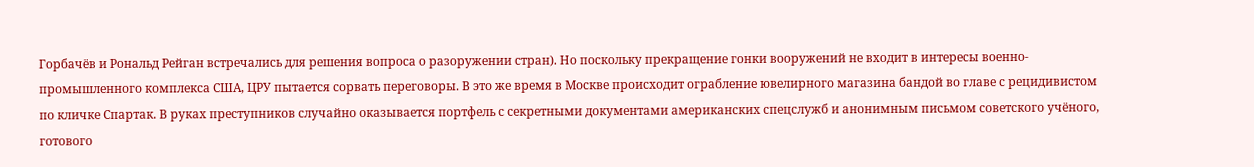Горбачёв и Рональд Рейган встречались для решения вопроса о разоружении стран). Но поскольку прекращение гонки вооружений не входит в интересы военно-промышленного комплекса США, ЦРУ пытается сорвать переговоры. В это же время в Москве происходит ограбление ювелирного магазина бандой во главе с рецидивистом по кличке Спартак. В руках преступников случайно оказывается портфель с секретными документами американских спецслужб и анонимным письмом советского учёного, готового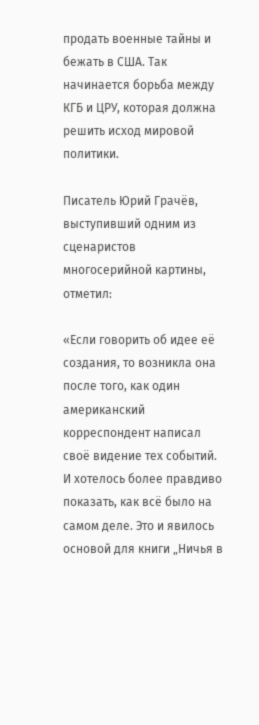продать военные тайны и бежать в США. Так начинается борьба между КГБ и ЦРУ, которая должна решить исход мировой политики.

Писатель Юрий Грачёв, выступивший одним из сценаристов многосерийной картины, отметил:

«Если говорить об идее её создания, то возникла она после того, как один американский корреспондент написал своё видение тех событий. И хотелось более правдиво показать, как всё было на самом деле. Это и явилось основой для книги „Ничья в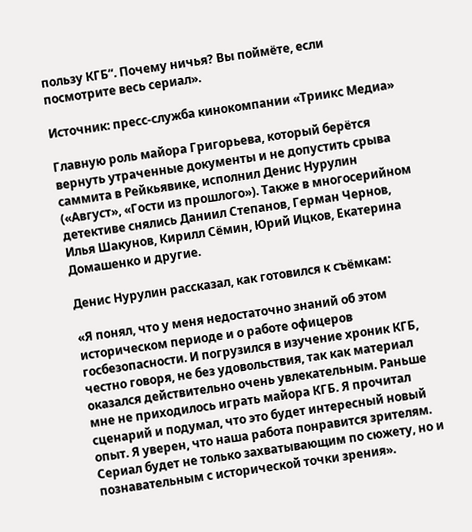пользу КГБ“. Почему ничья? Вы поймёте, если посмотрите весь сериал».

Источник: пресс-служба кинокомпании «Триикс Медиа»

Главную роль майора Григорьева, который берётся вернуть утраченные документы и не допустить срыва саммита в Рейкьявике, исполнил Денис Нурулин («Август», «Гости из прошлого»). Также в многосерийном детективе снялись Даниил Степанов, Герман Чернов, Илья Шакунов, Кирилл Сёмин, Юрий Ицков, Екатерина Домашенко и другие.

Денис Нурулин рассказал, как готовился к съёмкам:

«Я понял, что у меня недостаточно знаний об этом историческом периоде и о работе офицеров госбезопасности. И погрузился в изучение хроник КГБ, честно говоря, не без удовольствия, так как материал оказался действительно очень увлекательным. Раньше мне не приходилось играть майора КГБ. Я прочитал сценарий и подумал, что это будет интересный новый опыт. Я уверен, что наша работа понравится зрителям. Сериал будет не только захватывающим по сюжету, но и познавательным с исторической точки зрения».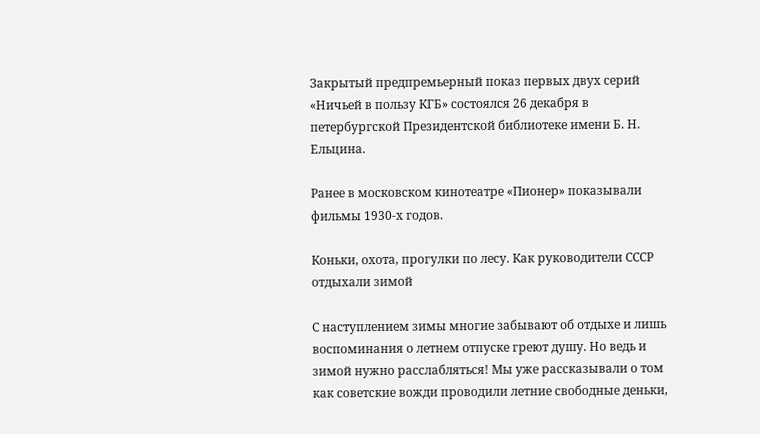Закрытый предпремьерный показ первых двух серий «Ничьей в пользу КГБ» состоялся 26 декабря в петербургской Президентской библиотеке имени Б. Н. Ельцина.

Ранее в московском кинотеатре «Пионер» показывали фильмы 1930‑х годов.

Коньки, охота, прогулки по лесу. Как руководители СССР отдыхали зимой

С наступлением зимы многие забывают об отдыхе и лишь воспоминания о летнем отпуске греют душу. Но ведь и зимой нужно расслабляться! Мы уже рассказывали о том как советские вожди проводили летние свободные деньки,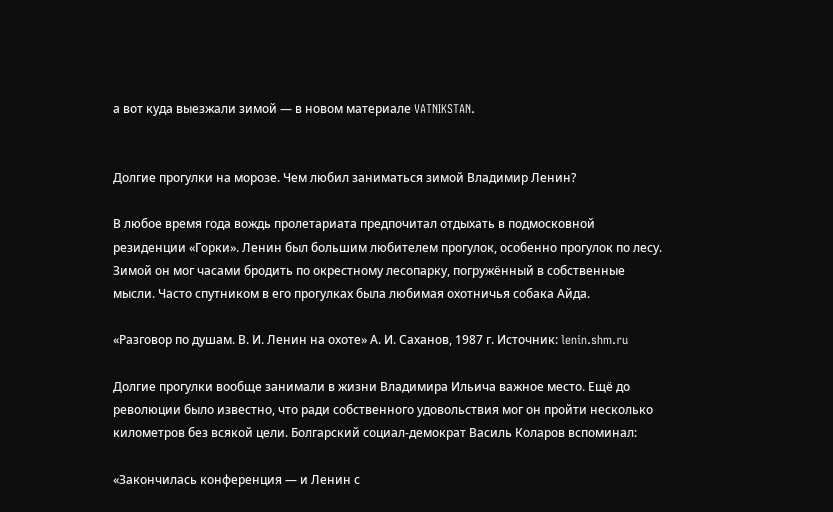а вот куда выезжали зимой — в новом материале VATNIKSTAN.


Долгие прогулки на морозе. Чем любил заниматься зимой Владимир Ленин?

В любое время года вождь пролетариата предпочитал отдыхать в подмосковной резиденции «Горки». Ленин был большим любителем прогулок, особенно прогулок по лесу. Зимой он мог часами бродить по окрестному лесопарку, погружённый в собственные мысли. Часто спутником в его прогулках была любимая охотничья собака Айда.

«Разговор по душам. В. И. Ленин на охоте» А. И. Саханов, 1987 г. Источник: lenin.shm.ru

Долгие прогулки вообще занимали в жизни Владимира Ильича важное место. Ещё до революции было известно, что ради собственного удовольствия мог он пройти несколько километров без всякой цели. Болгарский социал-демократ Василь Коларов вспоминал:

«Закончилась конференция — и Ленин с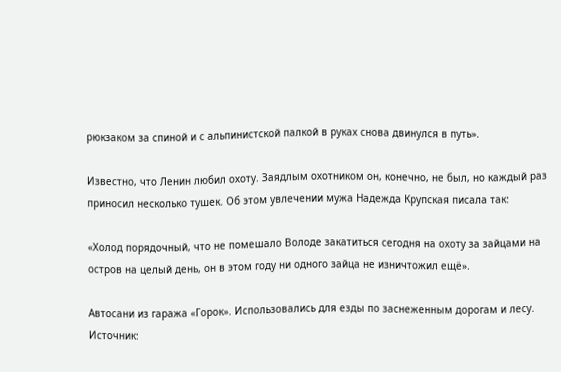рюкзаком за спиной и с альпинистской палкой в руках снова двинулся в путь».

Известно, что Ленин любил охоту. Заядлым охотником он, конечно, не был, но каждый раз приносил несколько тушек. Об этом увлечении мужа Надежда Крупская писала так:

«Холод порядочный, что не помешало Володе закатиться сегодня на охоту за зайцами на остров на целый день, он в этом году ни одного зайца не изничтожил ещё».

Автосани из гаража «Горок». Использовались для езды по заснеженным дорогам и лесу. Источник: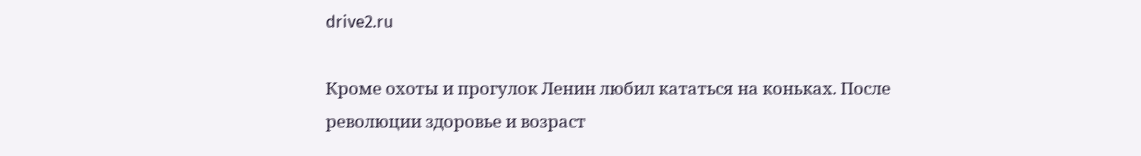drive2.ru

Кроме охоты и прогулок Ленин любил кататься на коньках. После революции здоровье и возраст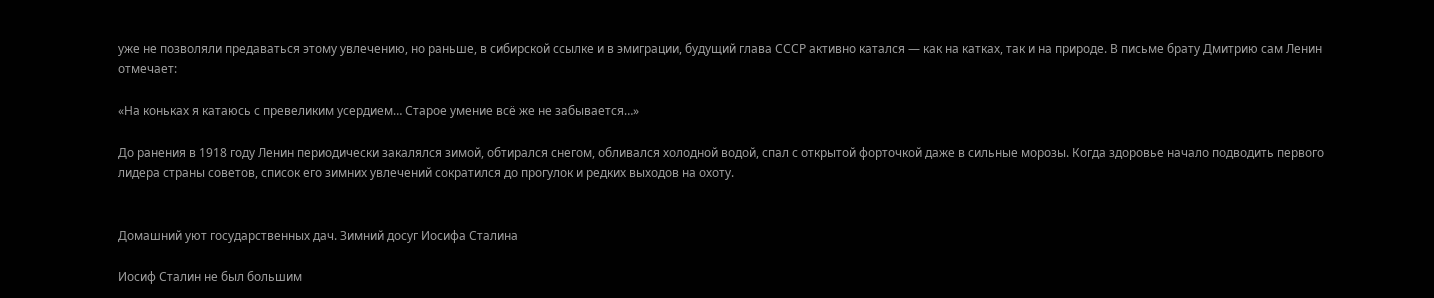уже не позволяли предаваться этому увлечению, но раньше, в сибирской ссылке и в эмиграции, будущий глава СССР активно катался — как на катках, так и на природе. В письме брату Дмитрию сам Ленин отмечает:

«На коньках я катаюсь с превеликим усердием… Старое умение всё же не забывается…»

До ранения в 1918 году Ленин периодически закалялся зимой, обтирался снегом, обливался холодной водой, спал с открытой форточкой даже в сильные морозы. Когда здоровье начало подводить первого лидера страны советов, список его зимних увлечений сократился до прогулок и редких выходов на охоту.


Домашний уют государственных дач. Зимний досуг Иосифа Сталина

Иосиф Сталин не был большим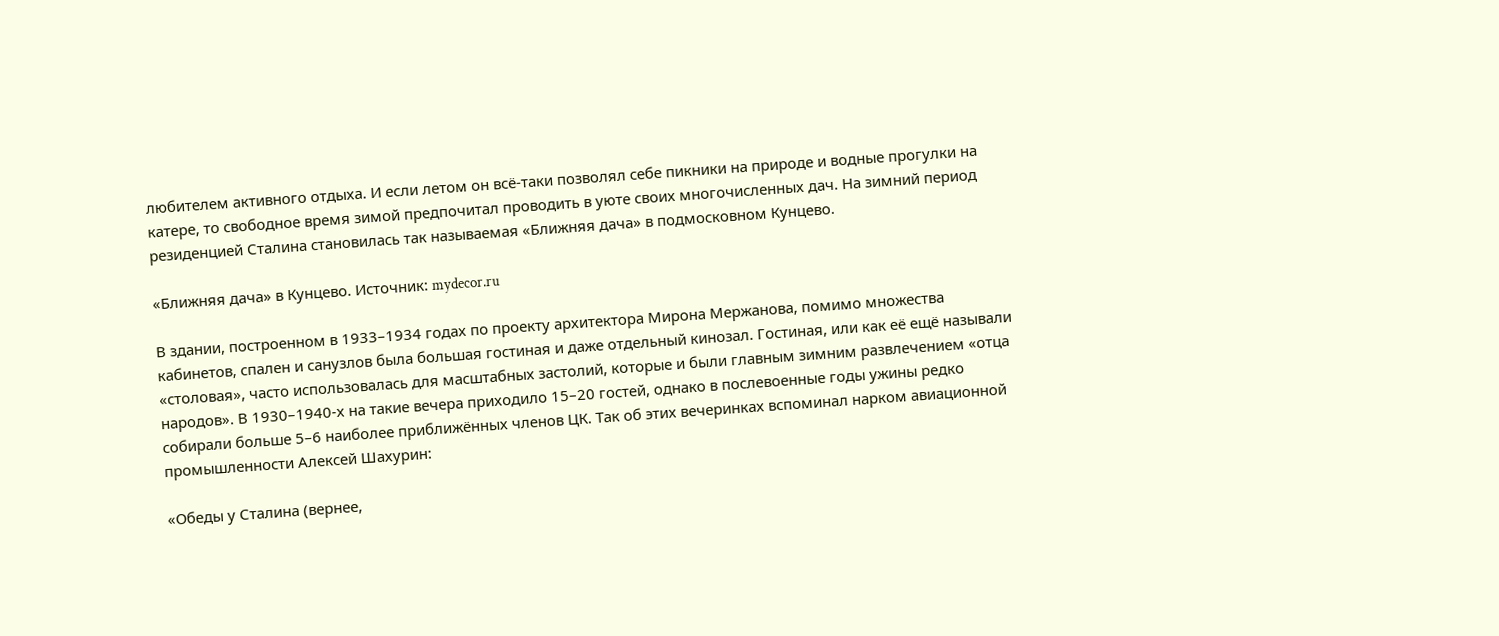любителем активного отдыха. И если летом он всё-таки позволял себе пикники на природе и водные прогулки на катере, то свободное время зимой предпочитал проводить в уюте своих многочисленных дач. На зимний период резиденцией Сталина становилась так называемая «Ближняя дача» в подмосковном Кунцево.

«Ближняя дача» в Кунцево. Источник: mydecor.ru

В здании, построенном в 1933–1934 годах по проекту архитектора Мирона Мержанова, помимо множества кабинетов, спален и санузлов была большая гостиная и даже отдельный кинозал. Гостиная, или как её ещё называли «столовая», часто использовалась для масштабных застолий, которые и были главным зимним развлечением «отца народов». В 1930–1940‑х на такие вечера приходило 15–20 гостей, однако в послевоенные годы ужины редко собирали больше 5–6 наиболее приближённых членов ЦК. Так об этих вечеринках вспоминал нарком авиационной промышленности Алексей Шахурин:

«Обеды у Сталина (вернее,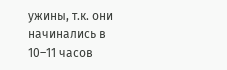ужины, т.к. они начинались в 10–11 часов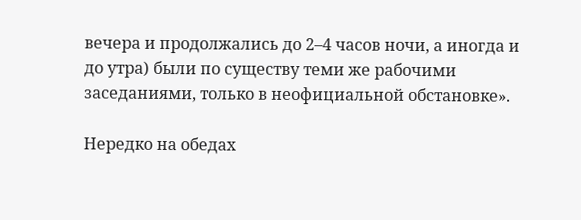вечера и продолжались до 2–4 часов ночи, а иногда и до утра) были по существу теми же рабочими заседаниями, только в неофициальной обстановке».

Нередко на обедах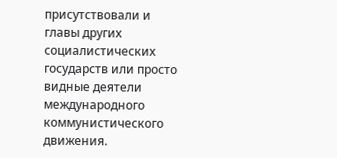присутствовали и главы других социалистических государств или просто видные деятели международного коммунистического движения.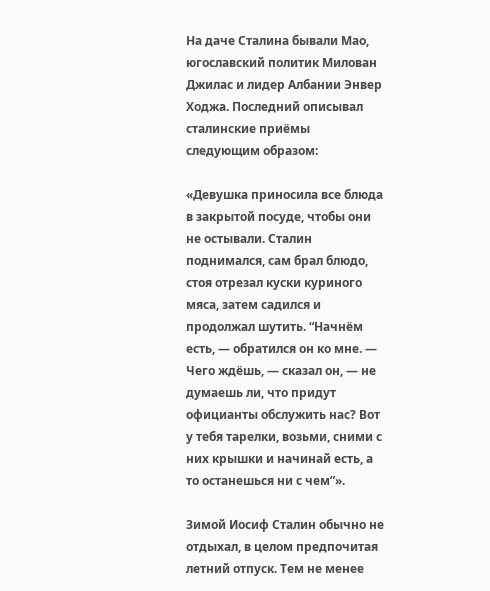На даче Сталина бывали Мао, югославский политик Милован Джилас и лидер Албании Энвер Ходжа. Последний описывал сталинские приёмы следующим образом:

«Девушка приносила все блюда в закрытой посуде, чтобы они не остывали. Сталин поднимался, сам брал блюдо, стоя отрезал куски куриного мяса, затем садился и продолжал шутить. “Начнём есть, — обратился он ко мне. — Чего ждёшь, — сказал он, — не думаешь ли, что придут официанты обслужить нас? Вот у тебя тарелки, возьми, сними с них крышки и начинай есть, а то останешься ни с чем”».

Зимой Иосиф Сталин обычно не отдыхал, в целом предпочитая летний отпуск. Тем не менее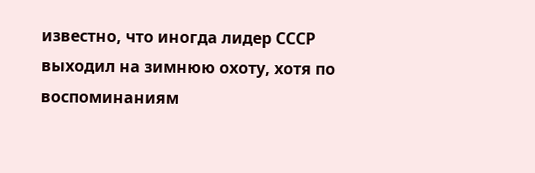известно, что иногда лидер СССР выходил на зимнюю охоту, хотя по воспоминаниям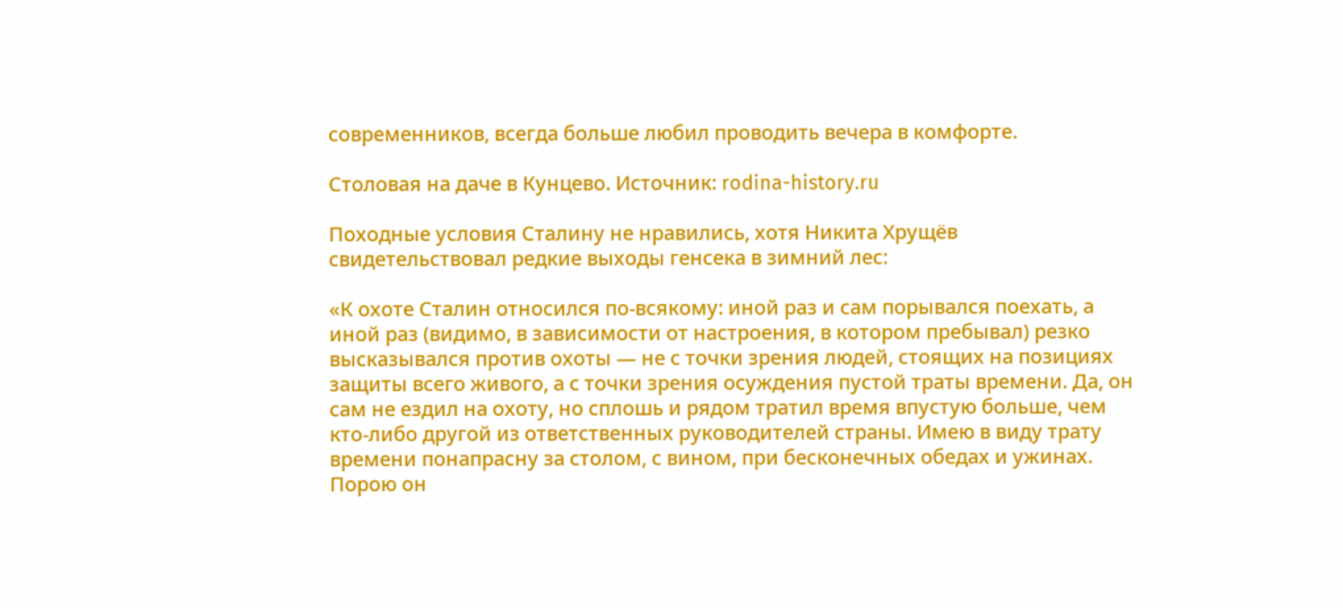современников, всегда больше любил проводить вечера в комфорте.

Столовая на даче в Кунцево. Источник: rodina-history.ru

Походные условия Сталину не нравились, хотя Никита Хрущёв свидетельствовал редкие выходы генсека в зимний лес:

«К охоте Сталин относился по-всякому: иной раз и сам порывался поехать, а иной раз (видимо, в зависимости от настроения, в котором пребывал) резко высказывался против охоты — не с точки зрения людей, стоящих на позициях защиты всего живого, а с точки зрения осуждения пустой траты времени. Да, он сам не ездил на охоту, но сплошь и рядом тратил время впустую больше, чем кто-либо другой из ответственных руководителей страны. Имею в виду трату времени понапрасну за столом, с вином, при бесконечных обедах и ужинах. Порою он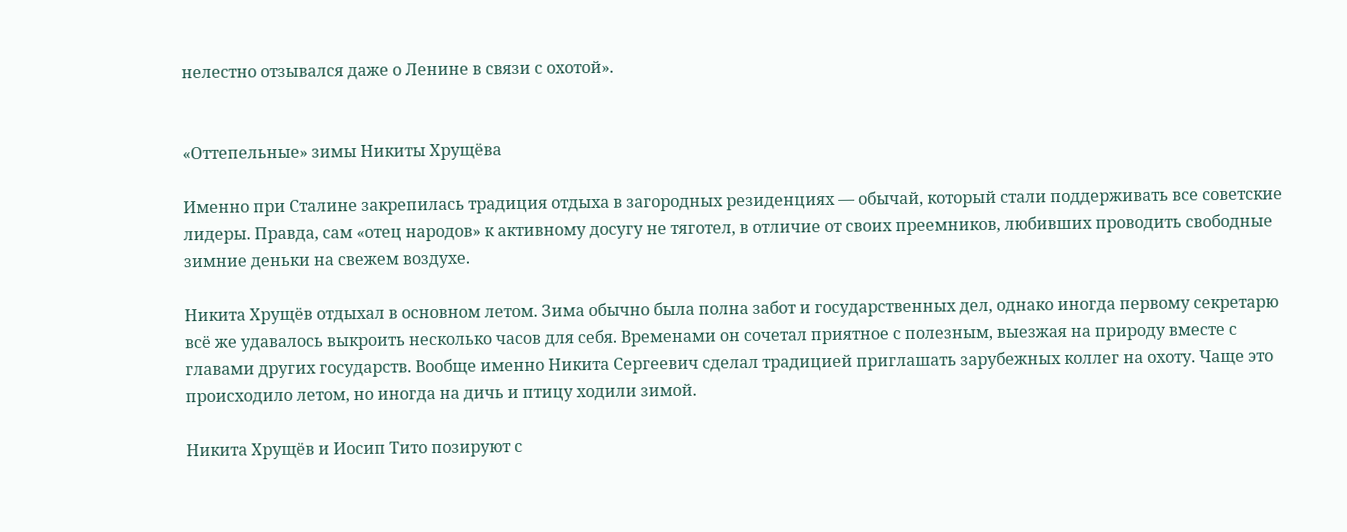нелестно отзывался даже о Ленине в связи с охотой».


«Оттепельные» зимы Никиты Хрущёва

Именно при Сталине закрепилась традиция отдыха в загородных резиденциях — обычай, который стали поддерживать все советские лидеры. Правда, сам «отец народов» к активному досугу не тяготел, в отличие от своих преемников, любивших проводить свободные зимние деньки на свежем воздухе.

Никита Хрущёв отдыхал в основном летом. Зима обычно была полна забот и государственных дел, однако иногда первому секретарю всё же удавалось выкроить несколько часов для себя. Временами он сочетал приятное с полезным, выезжая на природу вместе с главами других государств. Вообще именно Никита Сергеевич сделал традицией приглашать зарубежных коллег на охоту. Чаще это происходило летом, но иногда на дичь и птицу ходили зимой.

Никита Хрущёв и Иосип Тито позируют с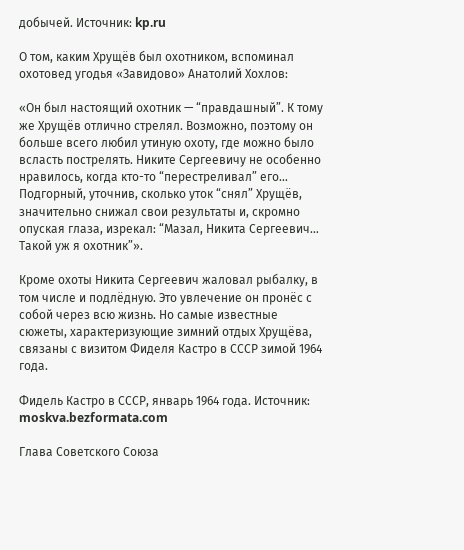добычей. Источник: kp.ru

О том, каким Хрущёв был охотником, вспоминал охотовед угодья «Завидово» Анатолий Хохлов:

«Он был настоящий охотник — “правдашный”. К тому же Хрущёв отлично стрелял. Возможно, поэтому он больше всего любил утиную охоту, где можно было всласть пострелять. Никите Сергеевичу не особенно нравилось, когда кто-то “перестреливал” его… Подгорный, уточнив, сколько уток “снял” Хрущёв, значительно снижал свои результаты и, скромно опуская глаза, изрекал: “Мазал, Никита Сергеевич… Такой уж я охотник”».

Кроме охоты Никита Сергеевич жаловал рыбалку, в том числе и подлёдную. Это увлечение он пронёс с собой через всю жизнь. Но самые известные сюжеты, характеризующие зимний отдых Хрущёва, связаны с визитом Фиделя Кастро в СССР зимой 1964 года.

Фидель Кастро в СССР, январь 1964 года. Источник: moskva.bezformata.com

Глава Советского Союза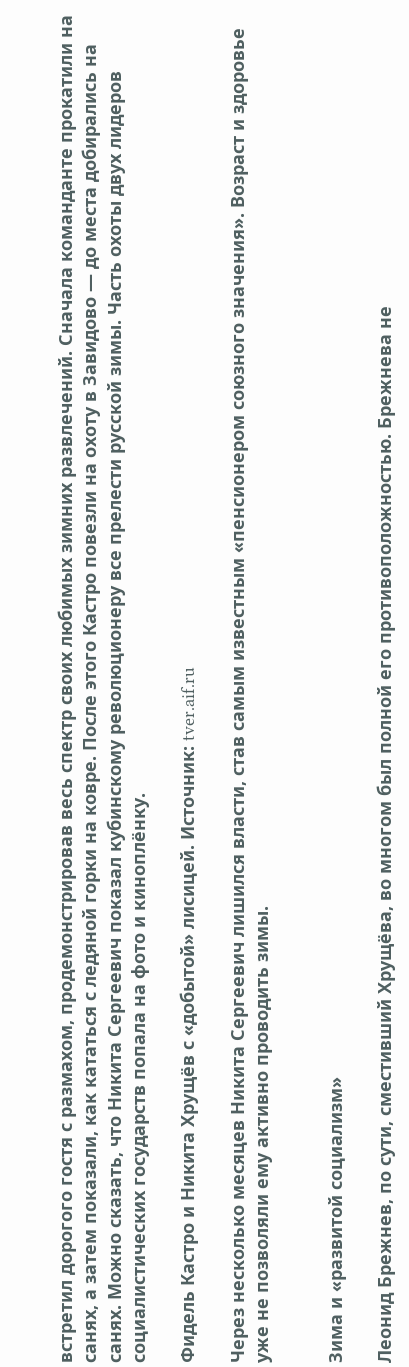встретил дорогого гостя с размахом, продемонстрировав весь спектр своих любимых зимних развлечений. Сначала команданте прокатили на санях, а затем показали, как кататься с ледяной горки на ковре. После этого Кастро повезли на охоту в Завидово — до места добирались на санях. Можно сказать, что Никита Сергеевич показал кубинскому революционеру все прелести русской зимы. Часть охоты двух лидеров социалистических государств попала на фото и киноплёнку.

Фидель Кастро и Никита Хрущёв с «добытой» лисицей. Источник: tver.aif.ru

Через несколько месяцев Никита Сергеевич лишился власти, став самым известным «пенсионером союзного значения». Возраст и здоровье уже не позволяли ему активно проводить зимы.


Зима и «развитой социализм»

Леонид Брежнев, по сути, сместивший Хрущёва, во многом был полной его противоположностью. Брежнева не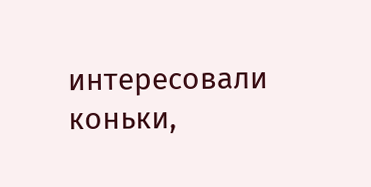интересовали коньки,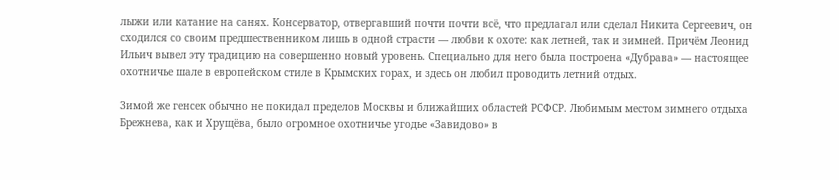лыжи или катание на санях. Консерватор, отвергавший почти почти всё, что предлагал или сделал Никита Сергеевич, он сходился со своим предшественником лишь в одной страсти — любви к охоте: как летней, так и зимней. Причём Леонид Ильич вывел эту традицию на совершенно новый уровень. Специально для него была построена «Дубрава» — настоящее охотничье шале в европейском стиле в Крымских горах, и здесь он любил проводить летний отдых.

Зимой же генсек обычно не покидал пределов Москвы и ближайших областей РСФСР. Любимым местом зимнего отдыха Брежнева, как и Хрущёва, было огромное охотничье угодье «Завидово» в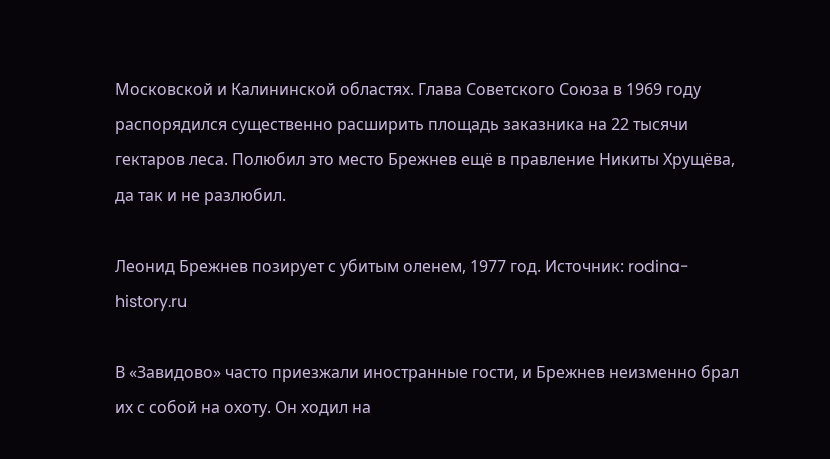Московской и Калининской областях. Глава Советского Союза в 1969 году распорядился существенно расширить площадь заказника на 22 тысячи гектаров леса. Полюбил это место Брежнев ещё в правление Никиты Хрущёва, да так и не разлюбил.

Леонид Брежнев позирует с убитым оленем, 1977 год. Источник: rodina-history.ru

В «Завидово» часто приезжали иностранные гости, и Брежнев неизменно брал их с собой на охоту. Он ходил на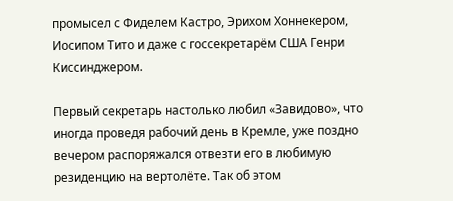промысел с Фиделем Кастро, Эрихом Хоннекером, Иосипом Тито и даже с госсекретарём США Генри Киссинджером.

Первый секретарь настолько любил «Завидово», что иногда проведя рабочий день в Кремле, уже поздно вечером распоряжался отвезти его в любимую резиденцию на вертолёте. Так об этом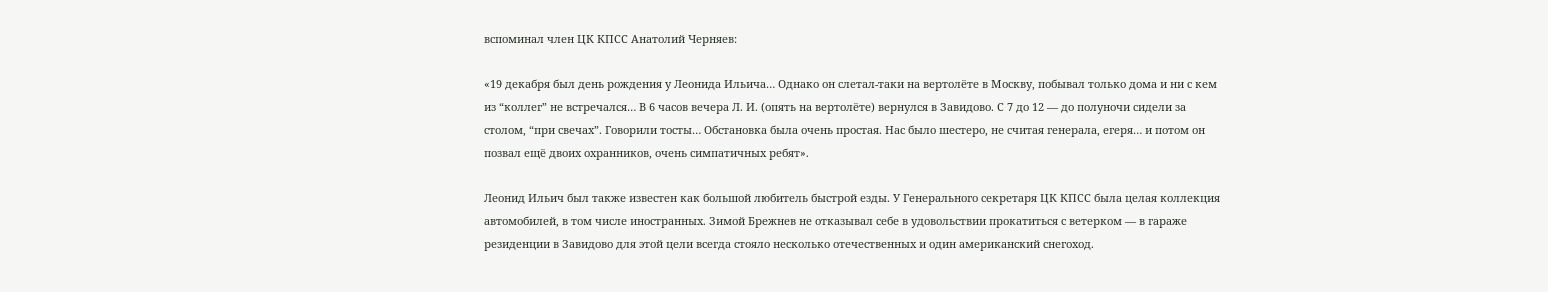вспоминал член ЦК КПСС Анатолий Черняев:

«19 декабря был день рождения у Леонида Ильича… Однако он слетал-таки на вертолёте в Москву, побывал только дома и ни с кем из “коллег” не встречался… В 6 часов вечера Л. И. (опять на вертолёте) вернулся в Завидово. С 7 до 12 — до полуночи сидели за столом, “при свечах”. Говорили тосты… Обстановка была очень простая. Нас было шестеро, не считая генерала, егеря… и потом он позвал ещё двоих охранников, очень симпатичных ребят».

Леонид Ильич был также известен как большой любитель быстрой езды. У Генерального секретаря ЦК КПСС была целая коллекция автомобилей, в том числе иностранных. Зимой Брежнев не отказывал себе в удовольствии прокатиться с ветерком — в гараже резиденции в Завидово для этой цели всегда стояло несколько отечественных и один американский снегоход.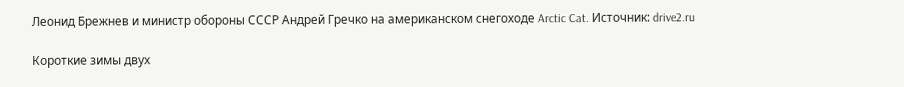Леонид Брежнев и министр обороны СССР Андрей Гречко на американском снегоходе Arctic Cat. Источник: drive2.ru

Короткие зимы двух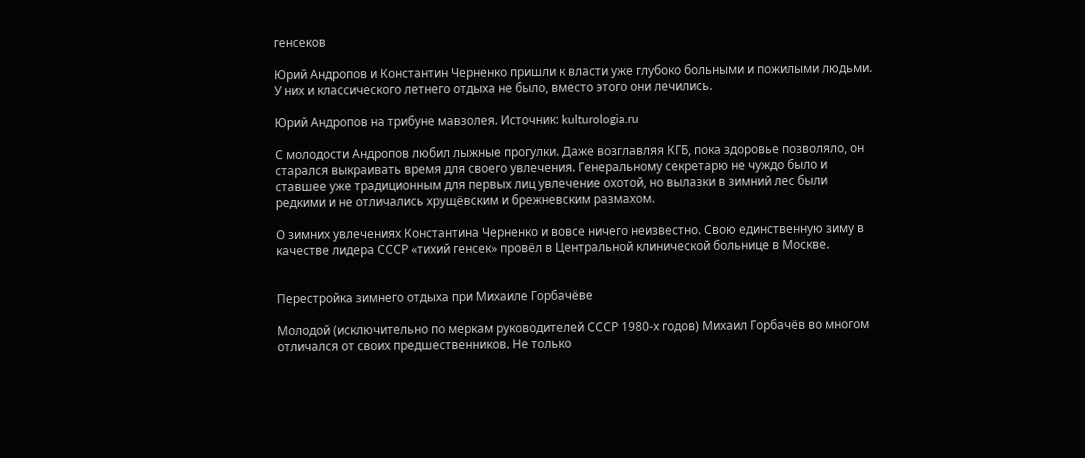генсеков

Юрий Андропов и Константин Черненко пришли к власти уже глубоко больными и пожилыми людьми. У них и классического летнего отдыха не было, вместо этого они лечились.

Юрий Андропов на трибуне мавзолея. Источник: kulturologia.ru

С молодости Андропов любил лыжные прогулки. Даже возглавляя КГБ, пока здоровье позволяло, он старался выкраивать время для своего увлечения. Генеральному секретарю не чуждо было и ставшее уже традиционным для первых лиц увлечение охотой, но вылазки в зимний лес были редкими и не отличались хрущёвским и брежневским размахом.

О зимних увлечениях Константина Черненко и вовсе ничего неизвестно. Свою единственную зиму в качестве лидера СССР «тихий генсек» провёл в Центральной клинической больнице в Москве.


Перестройка зимнего отдыха при Михаиле Горбачёве

Молодой (исключительно по меркам руководителей СССР 1980‑х годов) Михаил Горбачёв во многом отличался от своих предшественников. Не только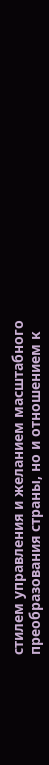стилем управления и желанием масштабного преобразования страны, но и отношением к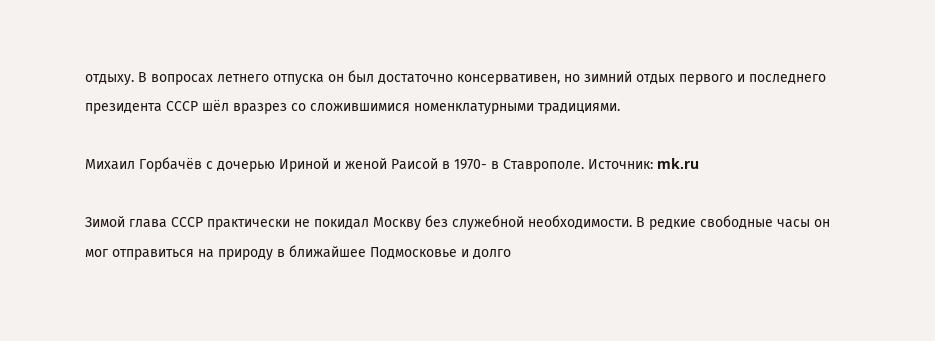отдыху. В вопросах летнего отпуска он был достаточно консервативен, но зимний отдых первого и последнего президента СССР шёл вразрез со сложившимися номенклатурными традициями.

Михаил Горбачёв с дочерью Ириной и женой Раисой в 1970- в Ставрополе. Источник: mk.ru

Зимой глава СССР практически не покидал Москву без служебной необходимости. В редкие свободные часы он мог отправиться на природу в ближайшее Подмосковье и долго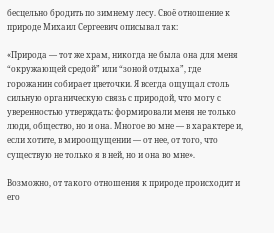бесцельно бродить по зимнему лесу. Своё отношение к природе Михаил Сергеевич описывал так:

«Природа — тот же храм, никогда не была она для меня “окружающей средой” или “зоной отдыха”, где горожанин собирает цветочки. Я всегда ощущал столь сильную органическую связь с природой, что могу с уверенностью утверждать: формировали меня не только люди, общество, но и она. Многое во мне — в характере и, если хотите, в мироощущении — от нее, от того, что существую не только я в ней, но и она во мне».

Возможно, от такого отношения к природе происходит и его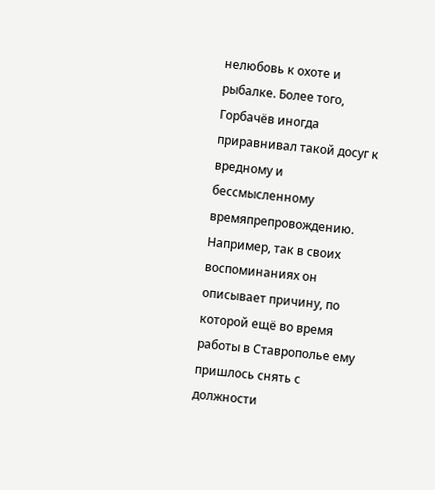нелюбовь к охоте и рыбалке. Более того, Горбачёв иногда приравнивал такой досуг к вредному и бессмысленному времяпрепровождению. Например, так в своих воспоминаниях он описывает причину, по которой ещё во время работы в Ставрополье ему пришлось снять с должности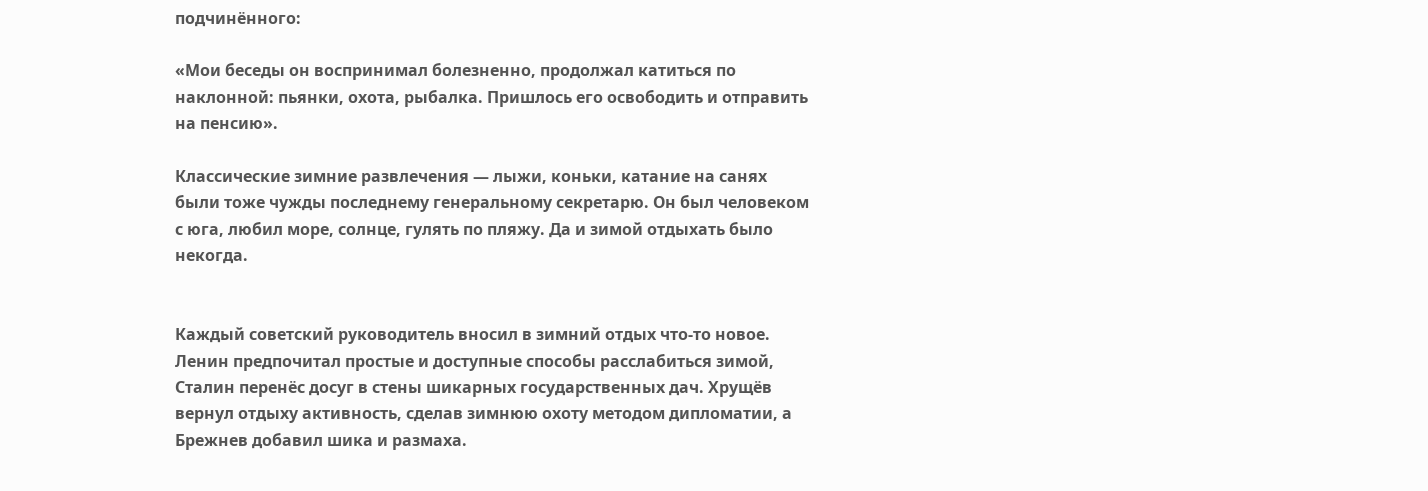подчинённого:

«Мои беседы он воспринимал болезненно, продолжал катиться по наклонной: пьянки, охота, рыбалка. Пришлось его освободить и отправить на пенсию».

Классические зимние развлечения — лыжи, коньки, катание на санях были тоже чужды последнему генеральному секретарю. Он был человеком с юга, любил море, солнце, гулять по пляжу. Да и зимой отдыхать было некогда.


Каждый советский руководитель вносил в зимний отдых что-то новое. Ленин предпочитал простые и доступные способы расслабиться зимой, Сталин перенёс досуг в стены шикарных государственных дач. Хрущёв вернул отдыху активность, сделав зимнюю охоту методом дипломатии, а Брежнев добавил шика и размаха.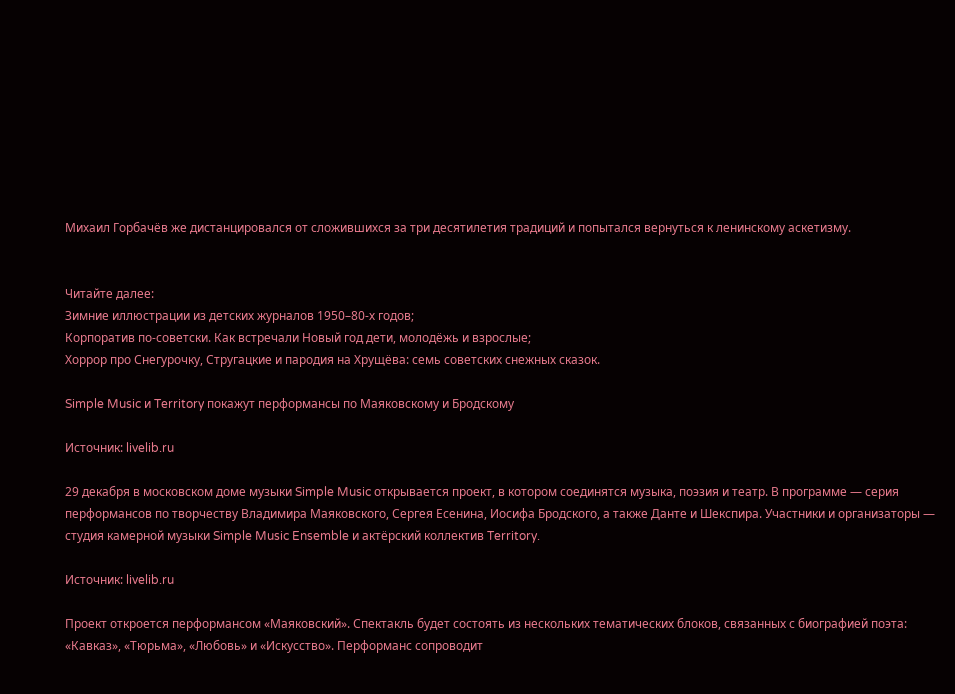Михаил Горбачёв же дистанцировался от сложившихся за три десятилетия традиций и попытался вернуться к ленинскому аскетизму.


Читайте далее:
Зимние иллюстрации из детских журналов 1950–80‑х годов;
Корпоратив по-советски. Как встречали Новый год дети, молодёжь и взрослые;
Хоррор про Снегурочку, Стругацкие и пародия на Хрущёва: семь советских снежных сказок.

Simple Music и Territory покажут перформансы по Маяковскому и Бродскому

Источник: livelib.ru

29 декабря в московском доме музыки Simple Music открывается проект, в котором соединятся музыка, поэзия и театр. В программе — серия перформансов по творчеству Владимира Маяковского, Сергея Есенина, Иосифа Бродского, а также Данте и Шекспира. Участники и организаторы — студия камерной музыки Simple Music Ensemble и актёрский коллектив Territory.

Источник: livelib.ru

Проект откроется перформансом «Маяковский». Спектакль будет состоять из нескольких тематических блоков, связанных с биографией поэта: «Кавказ», «Тюрьма», «Любовь» и «Искусство». Перформанс сопроводит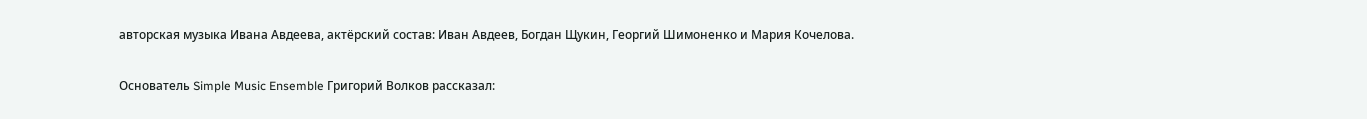авторская музыка Ивана Авдеева, актёрский состав: Иван Авдеев, Богдан Щукин, Георгий Шимоненко и Мария Кочелова.

Основатель Simple Music Ensemble Григорий Волков рассказал: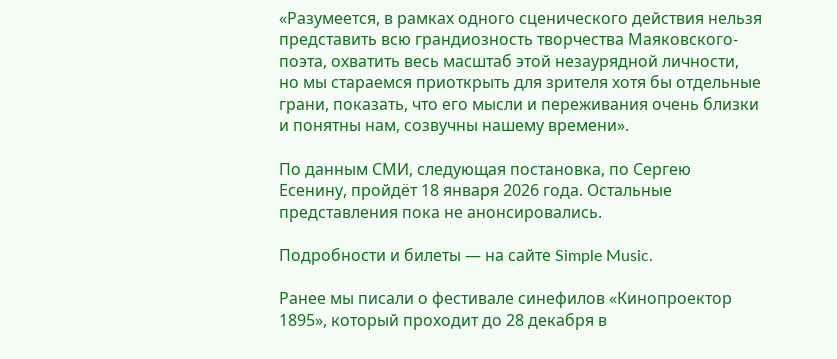«Разумеется, в рамках одного сценического действия нельзя представить всю грандиозность творчества Маяковского-поэта, охватить весь масштаб этой незаурядной личности, но мы стараемся приоткрыть для зрителя хотя бы отдельные грани, показать, что его мысли и переживания очень близки и понятны нам, созвучны нашему времени».

По данным СМИ, следующая постановка, по Сергею Есенину, пройдёт 18 января 2026 года. Остальные представления пока не анонсировались.

Подробности и билеты — на сайте Simple Music.

Ранее мы писали о фестивале синефилов «Кинопроектор 1895», который проходит до 28 декабря в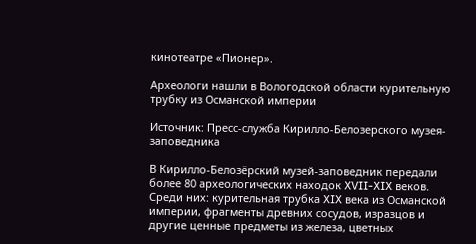кинотеатре «Пионер».

Археологи нашли в Вологодской области курительную трубку из Османской империи

Источник: Пресс-служба Кирилло-Белозерского музея-заповедника

В Кирилло-Белозёрский музей-заповедник передали более 80 археологических находок XVII-XIX веков. Среди них: курительная трубка XIX века из Османской империи, фрагменты древних сосудов, изразцов и другие ценные предметы из железа, цветных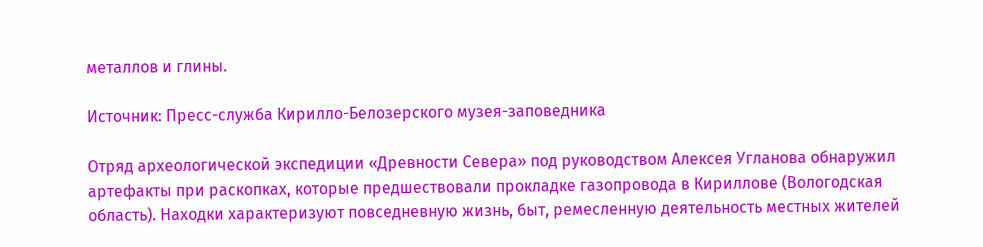металлов и глины.

Источник: Пресс-служба Кирилло-Белозерского музея-заповедника

Отряд археологической экспедиции «Древности Севера» под руководством Алексея Угланова обнаружил артефакты при раскопках, которые предшествовали прокладке газопровода в Кириллове (Вологодская область). Находки характеризуют повседневную жизнь, быт, ремесленную деятельность местных жителей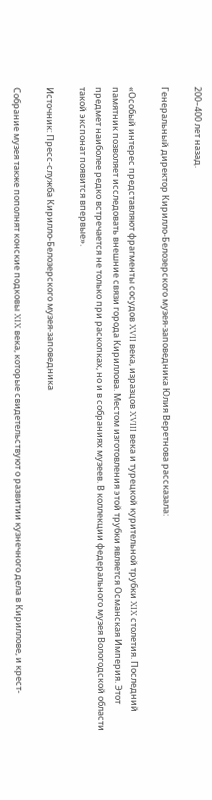200–400 лет назад.

Генеральный директор Кирилло-Белозерского музея-заповедника Юлия Веретнова рассказала:

«Особый интерес представляют фрагменты сосудов XVII века, изразцов XVIII века и турецкой курительной трубки XIX столетия. Последний памятник позволяет исследовать внешние связи города Кириллова. Местом изготовления этой трубки является Османская Империя. Этот предмет наиболее редко встречается не только при раскопках, но и в собраниях музеев. В коллекции федерального музея Вологодской области такой экспонат появится впервые».

Источник: Пресс-служба Кирилло-Белозерского музея-заповедника

Собрание музея также пополнят конские подковы XIX века, которые свидетельствуют о развитии кузнечного дела в Кириллове, и крест-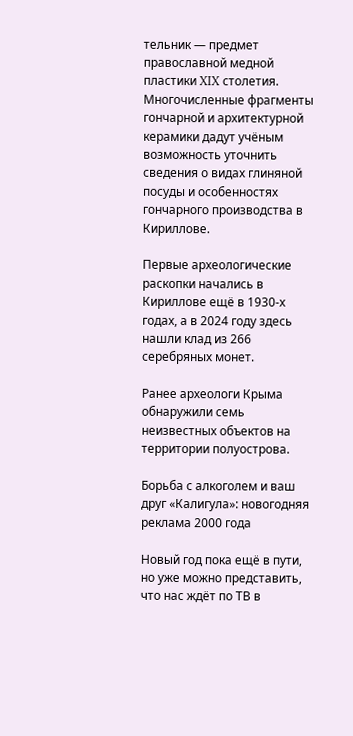тельник — предмет православной медной пластики XIX столетия. Многочисленные фрагменты гончарной и архитектурной керамики дадут учёным возможность уточнить сведения о видах глиняной посуды и особенностях гончарного производства в Кириллове.

Первые археологические раскопки начались в Кириллове ещё в 1930‑х годах, а в 2024 году здесь нашли клад из 266 серебряных монет.

Ранее археологи Крыма обнаружили семь неизвестных объектов на территории полуострова.

Борьба с алкоголем и ваш друг «Калигула»: новогодняя реклама 2000 года

Новый год пока ещё в пути, но уже можно представить, что нас ждёт по ТВ в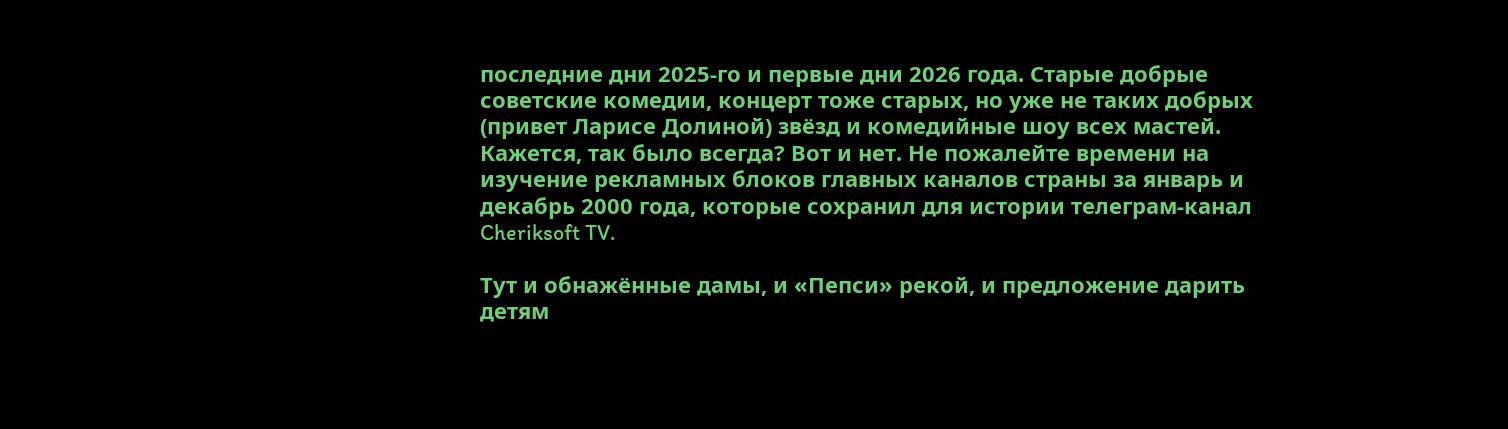последние дни 2025-го и первые дни 2026 года. Старые добрые советские комедии, концерт тоже старых, но уже не таких добрых (привет Ларисе Долиной) звёзд и комедийные шоу всех мастей. Кажется, так было всегда? Вот и нет. Не пожалейте времени на изучение рекламных блоков главных каналов страны за январь и декабрь 2000 года, которые сохранил для истории телеграм-канал Cheriksoft TV.

Тут и обнажённые дамы, и «Пепси» рекой, и предложение дарить детям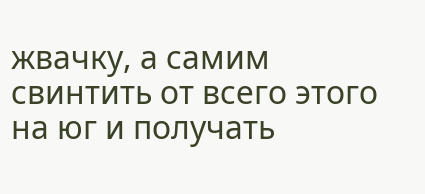жвачку, а самим свинтить от всего этого на юг и получать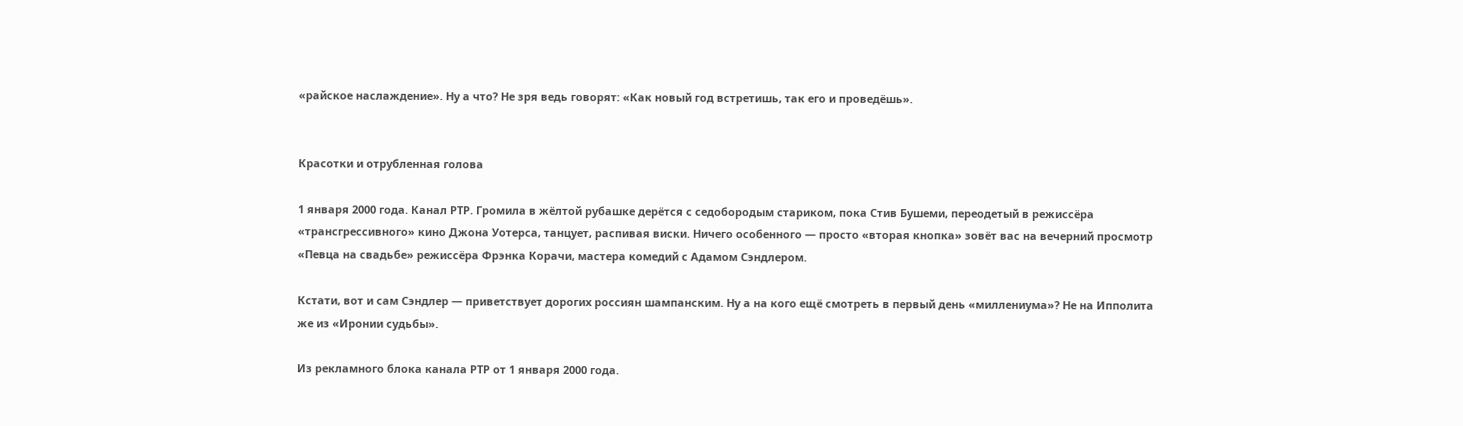«райское наслаждение». Ну а что? Не зря ведь говорят: «Как новый год встретишь, так его и проведёшь».


Красотки и отрубленная голова

1 января 2000 года. Канал РТР. Громила в жёлтой рубашке дерётся с седобородым стариком, пока Стив Бушеми, переодетый в режиссёра «трансгрессивного» кино Джона Уотерса, танцует, распивая виски. Ничего особенного — просто «вторая кнопка» зовёт вас на вечерний просмотр «Певца на свадьбе» режиссёра Фрэнка Корачи, мастера комедий с Адамом Сэндлером.

Кстати, вот и сам Сэндлер — приветствует дорогих россиян шампанским. Ну а на кого ещё смотреть в первый день «миллениума»? Не на Ипполита же из «Иронии судьбы».

Из рекламного блока канала РТР от 1 января 2000 года.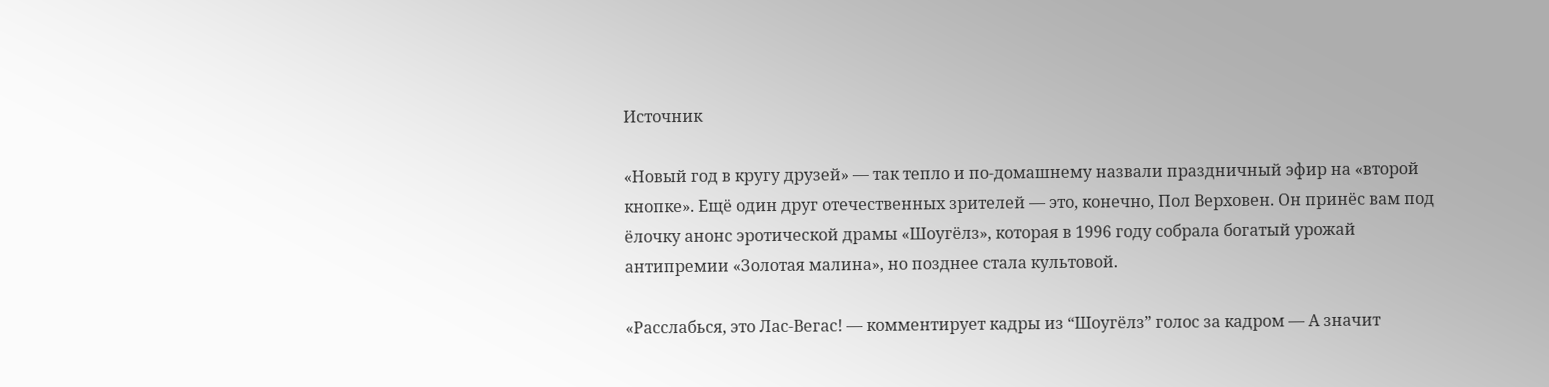Источник

«Новый год в кругу друзей» — так тепло и по-домашнему назвали праздничный эфир на «второй кнопке». Ещё один друг отечественных зрителей — это, конечно, Пол Верховен. Он принёс вам под ёлочку анонс эротической драмы «Шоугёлз», которая в 1996 году собрала богатый урожай антипремии «Золотая малина», но позднее стала культовой.

«Расслабься, это Лас-Вегас! — комментирует кадры из “Шоугёлз” голос за кадром — А значит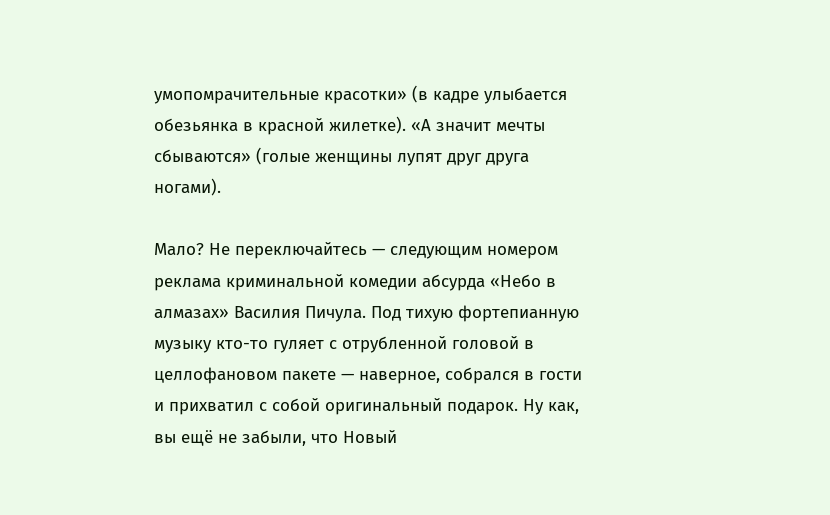умопомрачительные красотки» (в кадре улыбается обезьянка в красной жилетке). «А значит мечты сбываются» (голые женщины лупят друг друга ногами).

Мало? Не переключайтесь — следующим номером реклама криминальной комедии абсурда «Небо в алмазах» Василия Пичула. Под тихую фортепианную музыку кто-то гуляет с отрубленной головой в целлофановом пакете — наверное, собрался в гости и прихватил с собой оригинальный подарок. Ну как, вы ещё не забыли, что Новый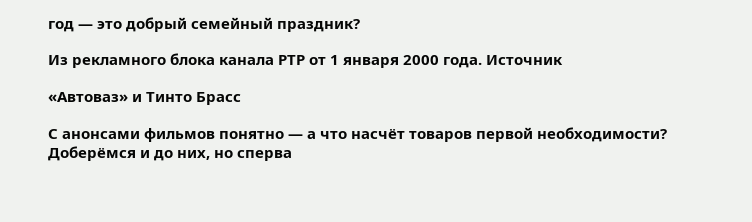год — это добрый семейный праздник?

Из рекламного блока канала РТР от 1 января 2000 года. Источник

«Автоваз» и Тинто Брасс

С анонсами фильмов понятно — а что насчёт товаров первой необходимости? Доберёмся и до них, но сперва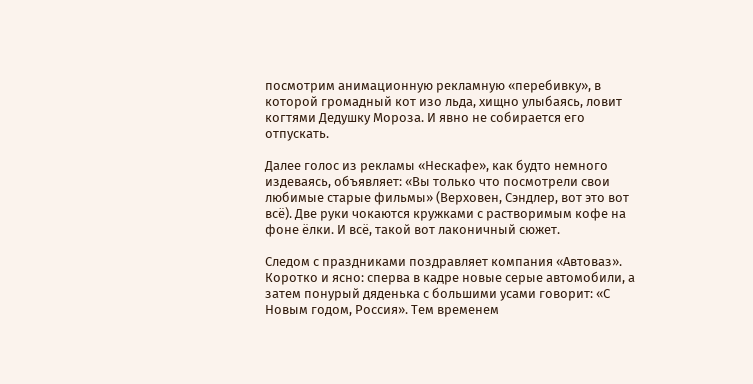посмотрим анимационную рекламную «перебивку», в которой громадный кот изо льда, хищно улыбаясь, ловит когтями Дедушку Мороза. И явно не собирается его отпускать.

Далее голос из рекламы «Нескафе», как будто немного издеваясь, объявляет: «Вы только что посмотрели свои любимые старые фильмы» (Верховен, Сэндлер, вот это вот всё). Две руки чокаются кружками с растворимым кофе на фоне ёлки. И всё, такой вот лаконичный сюжет.

Следом с праздниками поздравляет компания «Автоваз». Коротко и ясно: сперва в кадре новые серые автомобили, а затем понурый дяденька с большими усами говорит: «С Новым годом, Россия». Тем временем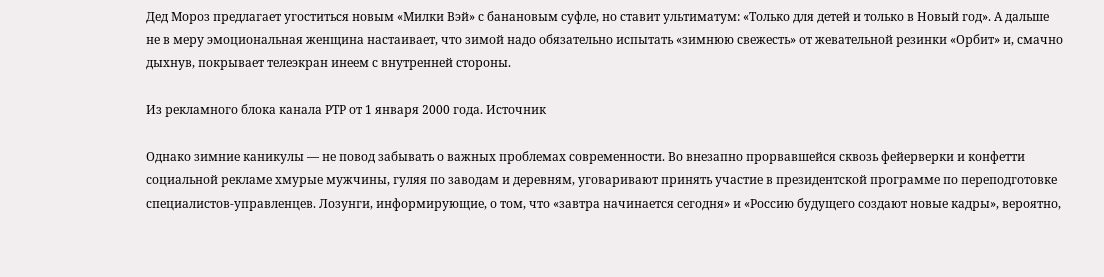Дед Мороз предлагает угоститься новым «Милки Вэй» с банановым суфле, но ставит ультиматум: «Только для детей и только в Новый год». А дальше не в меру эмоциональная женщина настаивает, что зимой надо обязательно испытать «зимнюю свежесть» от жевательной резинки «Орбит» и, смачно дыхнув, покрывает телеэкран инеем с внутренней стороны.

Из рекламного блока канала РТР от 1 января 2000 года. Источник

Однако зимние каникулы — не повод забывать о важных проблемах современности. Во внезапно прорвавшейся сквозь фейерверки и конфетти социальной рекламе хмурые мужчины, гуляя по заводам и деревням, уговаривают принять участие в президентской программе по переподготовке специалистов-управленцев. Лозунги, информирующие, о том, что «завтра начинается сегодня» и «Россию будущего создают новые кадры», вероятно,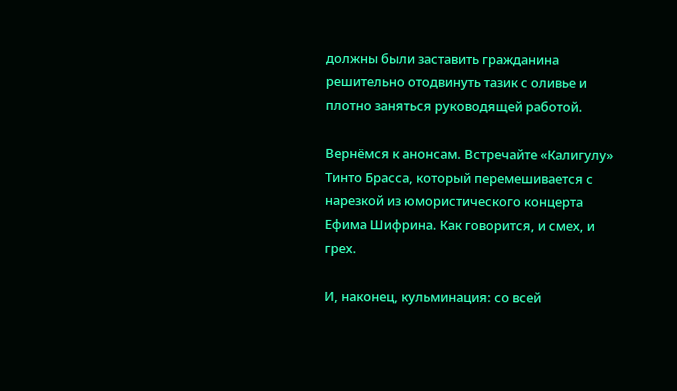должны были заставить гражданина решительно отодвинуть тазик с оливье и плотно заняться руководящей работой.

Вернёмся к анонсам. Встречайте «Калигулу» Тинто Брасса, который перемешивается с нарезкой из юмористического концерта Ефима Шифрина. Как говорится, и смех, и грех.

И, наконец, кульминация: со всей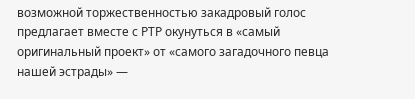возможной торжественностью закадровый голос предлагает вместе с РТР окунуться в «самый оригинальный проект» от «самого загадочного певца нашей эстрады» —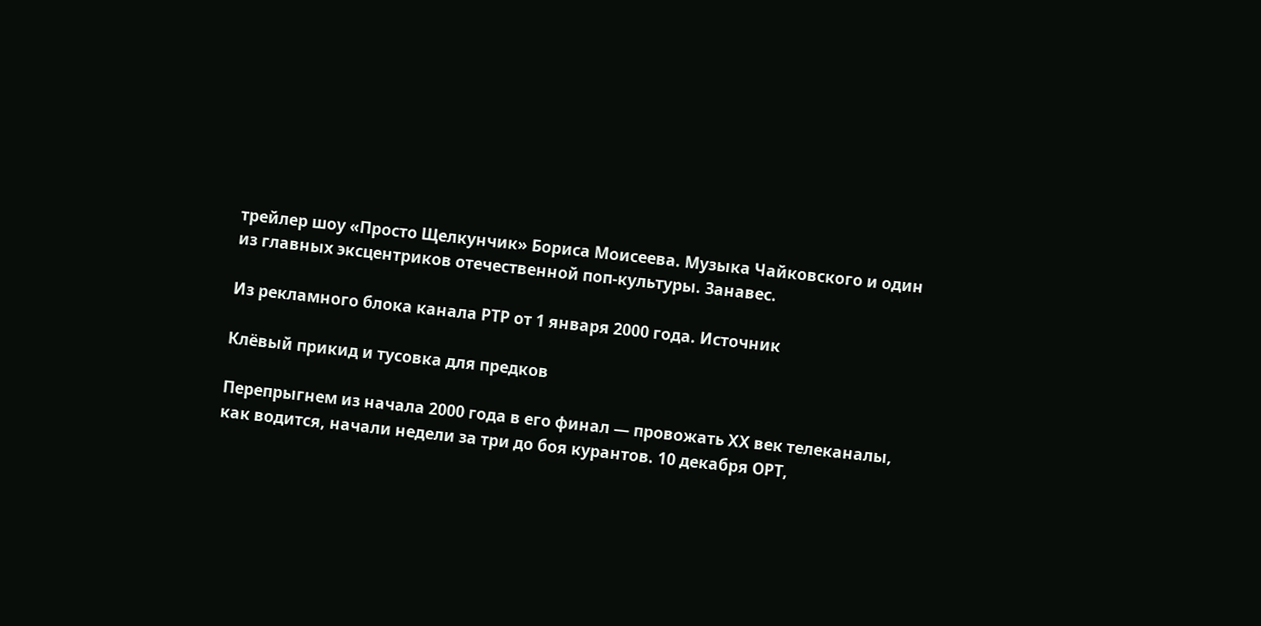трейлер шоу «Просто Щелкунчик» Бориса Моисеева. Музыка Чайковского и один из главных эксцентриков отечественной поп-культуры. Занавес.

Из рекламного блока канала РТР от 1 января 2000 года. Источник

Клёвый прикид и тусовка для предков

Перепрыгнем из начала 2000 года в его финал — провожать XX век телеканалы, как водится, начали недели за три до боя курантов. 10 декабря ОРТ,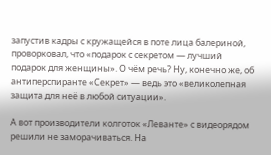запустив кадры с кружащейся в поте лица балериной, проворковал, что «подарок с секретом — лучший подарок для женщины». О чём речь? Ну, конечно же, об антиперспиранте «Секрет» — ведь это «великолепная защита для неё в любой ситуации».

А вот производители колготок «Леванте» с видеорядом решили не заморачиваться. На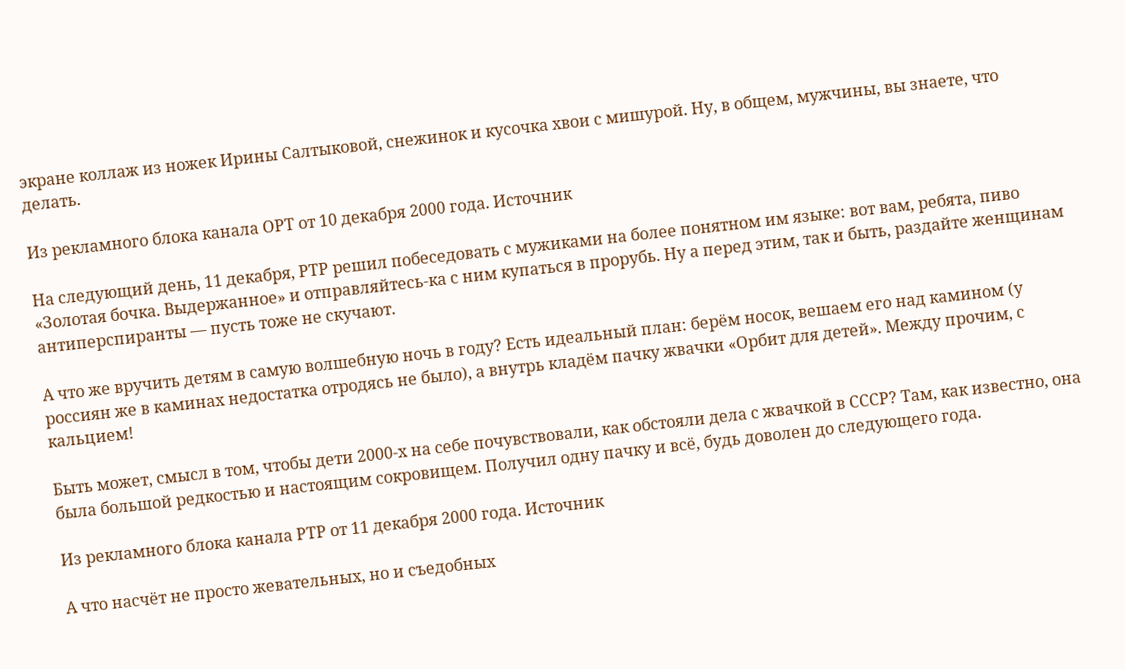экране коллаж из ножек Ирины Салтыковой, снежинок и кусочка хвои с мишурой. Ну, в общем, мужчины, вы знаете, что делать.

Из рекламного блока канала ОРТ от 10 декабря 2000 года. Источник

На следующий день, 11 декабря, РТР решил побеседовать с мужиками на более понятном им языке: вот вам, ребята, пиво «Золотая бочка. Выдержанное» и отправляйтесь-ка с ним купаться в прорубь. Ну а перед этим, так и быть, раздайте женщинам антиперспиранты — пусть тоже не скучают.

А что же вручить детям в самую волшебную ночь в году? Есть идеальный план: берём носок, вешаем его над камином (у россиян же в каминах недостатка отродясь не было), а внутрь кладём пачку жвачки «Орбит для детей». Между прочим, с кальцием!

Быть может, смысл в том, чтобы дети 2000‑х на себе почувствовали, как обстояли дела с жвачкой в СССР? Там, как известно, она была большой редкостью и настоящим сокровищем. Получил одну пачку и всё, будь доволен до следующего года.

Из рекламного блока канала РТР от 11 декабря 2000 года. Источник

А что насчёт не просто жевательных, но и съедобных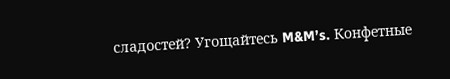сладостей? Угощайтесь M&M’s. Конфетные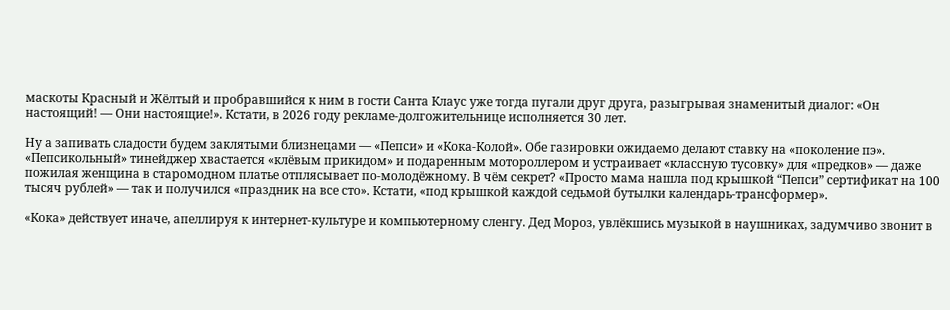маскоты Красный и Жёлтый и пробравшийся к ним в гости Санта Клаус уже тогда пугали друг друга, разыгрывая знаменитый диалог: «Он настоящий! — Они настоящие!». Кстати, в 2026 году рекламе-долгожительнице исполняется 30 лет.

Ну а запивать сладости будем заклятыми близнецами — «Пепси» и «Кока-Колой». Обе газировки ожидаемо делают ставку на «поколение пэ». «Пепсикольный» тинейджер хвастается «клёвым прикидом» и подаренным мотороллером и устраивает «классную тусовку» для «предков» — даже пожилая женщина в старомодном платье отплясывает по-молодёжному. В чём секрет? «Просто мама нашла под крышкой “Пепси” сертификат на 100 тысяч рублей» — так и получился «праздник на все сто». Кстати, «под крышкой каждой седьмой бутылки календарь-трансформер».

«Кока» действует иначе, апеллируя к интернет-культуре и компьютерному сленгу. Дед Мороз, увлёкшись музыкой в наушниках, задумчиво звонит в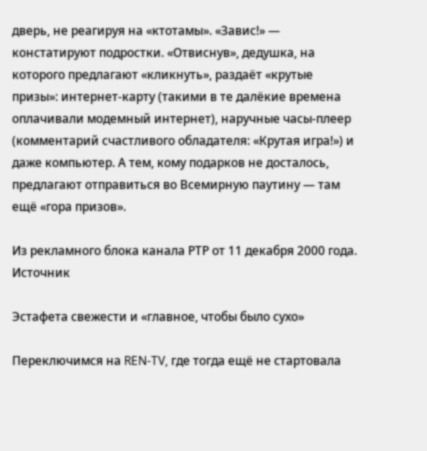дверь, не реагируя на «ктотамы». «Завис!» — констатируют подростки. «Отвиснув», дедушка, на которого предлагают «кликнуть», раздаёт «крутые призы»: интернет-карту (такими в те далёкие времена оплачивали модемный интернет), наручные часы-плеер (комментарий счастливого обладателя: «Крутая игра!») и даже компьютер. А тем, кому подарков не досталось, предлагают отправиться во Всемирную паутину — там ещё «гора призов».

Из рекламного блока канала РТР от 11 декабря 2000 года. Источник

Эстафета свежести и «главное, чтобы было сухо»

Переключимся на REN-TV, где тогда ещё не стартовала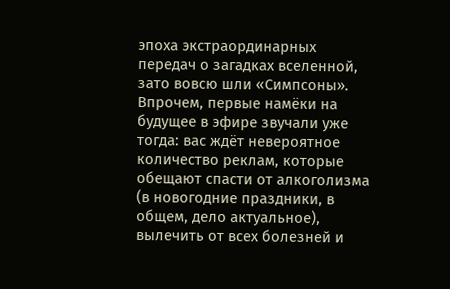эпоха экстраординарных передач о загадках вселенной, зато вовсю шли «Симпсоны». Впрочем, первые намёки на будущее в эфире звучали уже тогда: вас ждёт невероятное количество реклам, которые обещают спасти от алкоголизма (в новогодние праздники, в общем, дело актуальное), вылечить от всех болезней и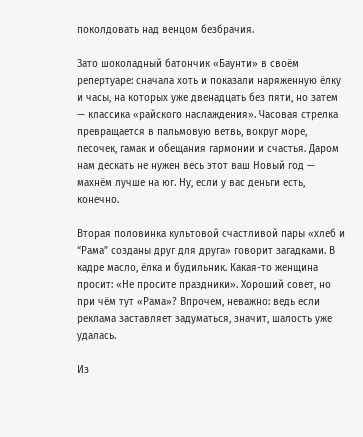поколдовать над венцом безбрачия.

Зато шоколадный батончик «Баунти» в своём репертуаре: сначала хоть и показали наряженную ёлку и часы, на которых уже двенадцать без пяти, но затем — классика «райского наслаждения». Часовая стрелка превращается в пальмовую ветвь, вокруг море, песочек, гамак и обещания гармонии и счастья. Даром нам дескать не нужен весь этот ваш Новый год — махнём лучше на юг. Ну, если у вас деньги есть, конечно.

Вторая половинка культовой счастливой пары «хлеб и “Рама” созданы друг для друга» говорит загадками. В кадре масло, ёлка и будильник. Какая-то женщина просит: «Не просите праздники». Хороший совет, но при чём тут «Рама»? Впрочем, неважно: ведь если реклама заставляет задуматься, значит, шалость уже удалась.

Из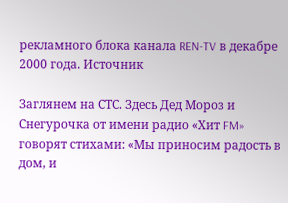рекламного блока канала REN-TV в декабре 2000 года. Источник

Заглянем на СТС. Здесь Дед Мороз и Снегурочка от имени радио «Хит FM» говорят стихами: «Мы приносим радость в дом, и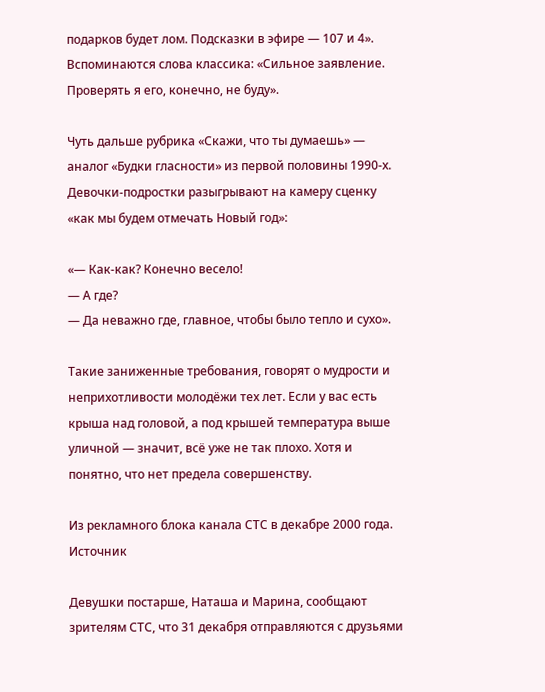подарков будет лом. Подсказки в эфире — 107 и 4». Вспоминаются слова классика: «Сильное заявление. Проверять я его, конечно, не буду».

Чуть дальше рубрика «Скажи, что ты думаешь» — аналог «Будки гласности» из первой половины 1990‑х. Девочки-подростки разыгрывают на камеру сценку «как мы будем отмечать Новый год»:

«— Как-как? Конечно весело!
— А где?
— Да неважно где, главное, чтобы было тепло и сухо».

Такие заниженные требования, говорят о мудрости и неприхотливости молодёжи тех лет. Если у вас есть крыша над головой, а под крышей температура выше уличной — значит, всё уже не так плохо. Хотя и понятно, что нет предела совершенству.

Из рекламного блока канала СТС в декабре 2000 года. Источник

Девушки постарше, Наташа и Марина, сообщают зрителям СТС, что 31 декабря отправляются с друзьями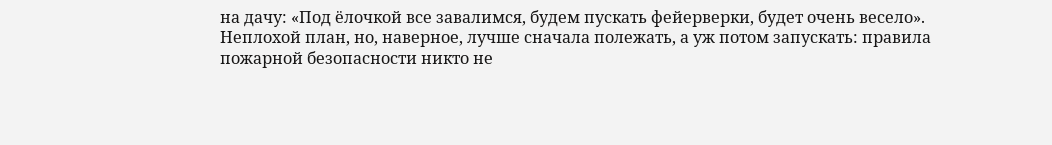на дачу: «Под ёлочкой все завалимся, будем пускать фейерверки, будет очень весело». Неплохой план, но, наверное, лучше сначала полежать, а уж потом запускать: правила пожарной безопасности никто не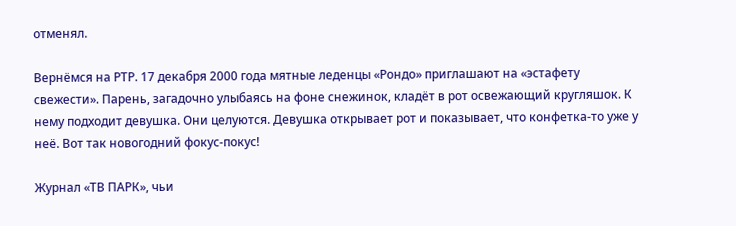отменял.

Вернёмся на РТР. 17 декабря 2000 года мятные леденцы «Рондо» приглашают на «эстафету свежести». Парень, загадочно улыбаясь на фоне снежинок, кладёт в рот освежающий кругляшок. К нему подходит девушка. Они целуются. Девушка открывает рот и показывает, что конфетка-то уже у неё. Вот так новогодний фокус-покус!

Журнал «ТВ ПАРК», чьи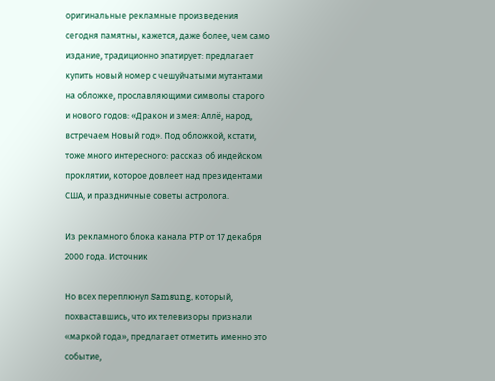оригинальные рекламные произведения сегодня памятны, кажется, даже более, чем само издание, традиционно эпатирует: предлагает купить новый номер с чешуйчатыми мутантами на обложке, прославляющими символы старого и нового годов: «Дракон и змея: Аллё, народ, встречаем Новый год». Под обложкой, кстати, тоже много интересного: рассказ об индейском проклятии, которое довлеет над президентами США, и праздничные советы астролога.

Из рекламного блока канала РТР от 17 декабря 2000 года. Источник

Но всех переплюнул Samsung, который, похваставшись, что их телевизоры признали «маркой года», предлагает отметить именно это событие,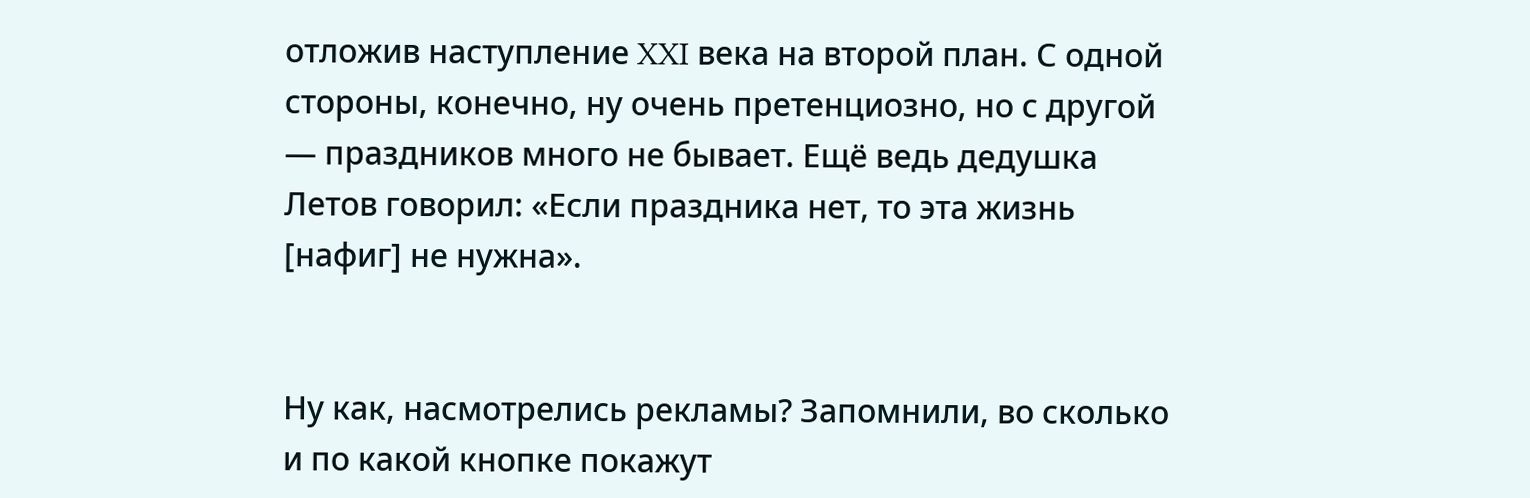отложив наступление XXI века на второй план. С одной стороны, конечно, ну очень претенциозно, но с другой — праздников много не бывает. Ещё ведь дедушка Летов говорил: «Если праздника нет, то эта жизнь [нафиг] не нужна».


Ну как, насмотрелись рекламы? Запомнили, во сколько и по какой кнопке покажут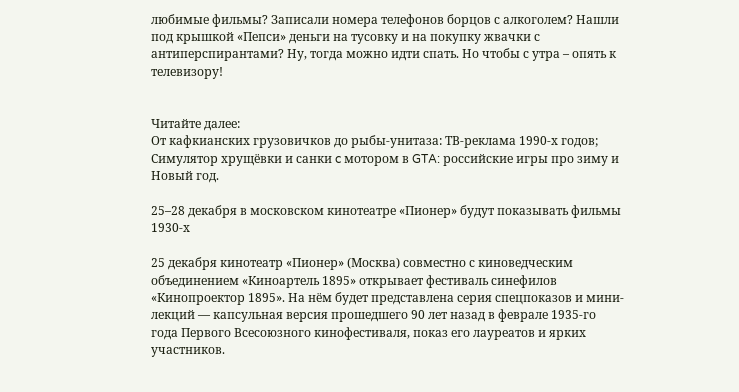любимые фильмы? Записали номера телефонов борцов с алкоголем? Нашли под крышкой «Пепси» деньги на тусовку и на покупку жвачки с антиперспирантами? Ну, тогда можно идти спать. Но чтобы с утра – опять к телевизору!


Читайте далее:
От кафкианских грузовичков до рыбы-унитаза: ТВ-реклама 1990‑х годов;
Симулятор хрущёвки и санки c мотором в GTA: российские игры про зиму и Новый год.

25–28 декабря в московском кинотеатре «Пионер» будут показывать фильмы 1930‑х

25 декабря кинотеатр «Пионер» (Москва) совместно с киноведческим объединением «Киноартель 1895» открывает фестиваль синефилов «Кинопроектор 1895». На нём будет представлена серия спецпоказов и мини-лекций — капсульная версия прошедшего 90 лет назад в феврале 1935-го года Первого Всесоюзного кинофестиваля, показ его лауреатов и ярких участников.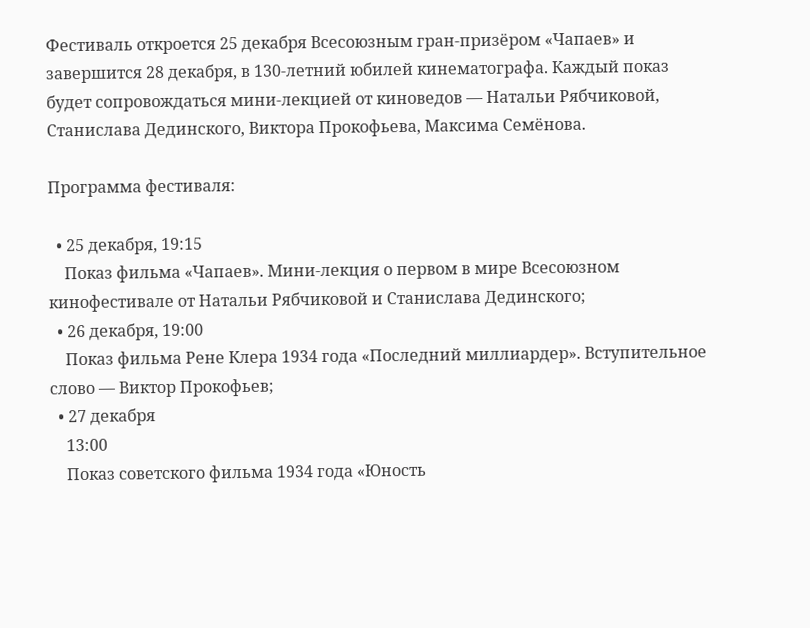Фестиваль откроется 25 декабря Всесоюзным гран-призёром «Чапаев» и завершится 28 декабря, в 130-летний юбилей кинематографа. Каждый показ будет сопровождаться мини-лекцией от киноведов — Натальи Рябчиковой, Станислава Дединского, Виктора Прокофьева, Максима Семёнова.

Программа фестиваля:

  • 25 декабря, 19:15
    Показ фильма «Чапаев». Мини-лекция о первом в мире Всесоюзном кинофестивале от Натальи Рябчиковой и Станислава Дединского;
  • 26 декабря, 19:00
    Показ фильма Рене Клера 1934 года «Последний миллиардер». Вступительное слово — Виктор Прокофьев;
  • 27 декабря
    13:00
    Показ советского фильма 1934 года «Юность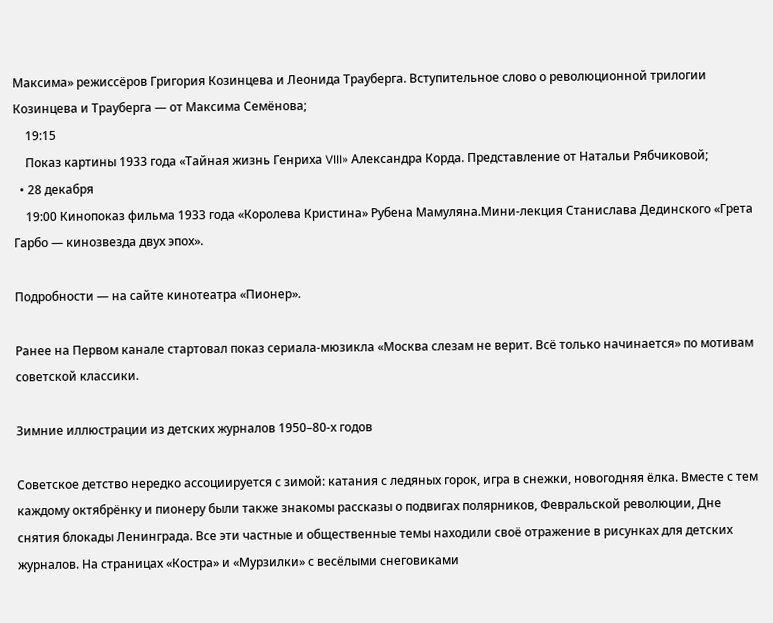Максима» режиссёров Григория Козинцева и Леонида Трауберга. Вступительное слово о революционной трилогии Козинцева и Трауберга — от Максима Семёнова;
    19:15
    Показ картины 1933 года «Тайная жизнь Генриха VIII» Александра Корда. Представление от Натальи Рябчиковой;
  • 28 декабря
    19:00 Кинопоказ фильма 1933 года «Королева Кристина» Рубена Мамуляна.Мини-лекция Станислава Дединского «Грета Гарбо — кинозвезда двух эпох».

Подробности — на сайте кинотеатра «Пионер».

Ранее на Первом канале стартовал показ сериала-мюзикла «Москва слезам не верит. Всё только начинается» по мотивам советской классики.

Зимние иллюстрации из детских журналов 1950–80‑х годов

Советское детство нередко ассоциируется с зимой: катания с ледяных горок, игра в снежки, новогодняя ёлка. Вместе с тем каждому октябрёнку и пионеру были также знакомы рассказы о подвигах полярников, Февральской революции, Дне снятия блокады Ленинграда. Все эти частные и общественные темы находили своё отражение в рисунках для детских журналов. На страницах «Костра» и «Мурзилки» с весёлыми снеговиками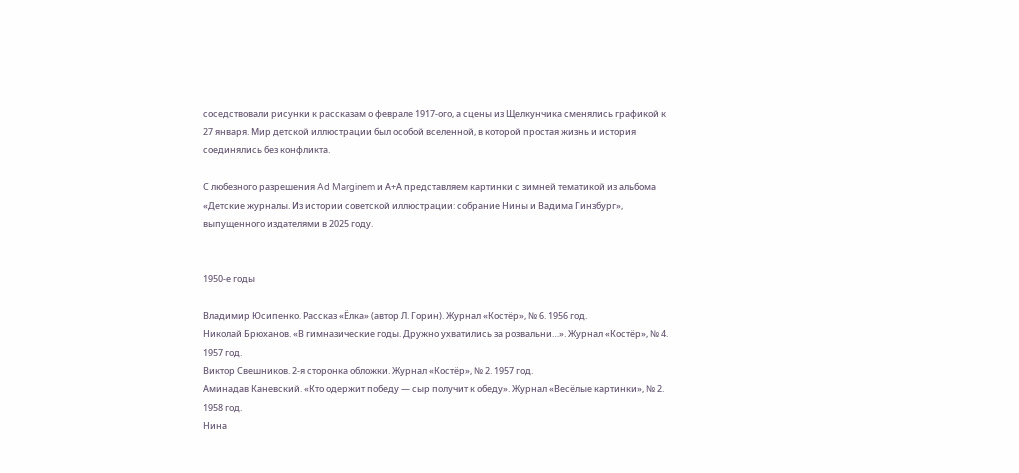соседствовали рисунки к рассказам о феврале 1917-ого, а сцены из Щелкунчика сменялись графикой к 27 января. Мир детской иллюстрации был особой вселенной, в которой простая жизнь и история соединялись без конфликта.

С любезного разрешения Ad Marginem и А+А представляем картинки с зимней тематикой из альбома «Детские журналы. Из истории советской иллюстрации: собрание Нины и Вадима Гинзбург», выпущенного издателями в 2025 году.


1950‑е годы

Владимир Юсипенко. Рассказ «Ёлка» (автор Л. Горин). Журнал «Костёр», № 6. 1956 год.
Николай Брюханов. «В гимназические годы. Дружно ухватились за розвальни…». Журнал «Костёр», № 4. 1957 год.
Виктор Свешников. 2‑я сторонка обложки. Журнал «Костёр», № 2. 1957 год.
Аминадав Каневский. «Кто одержит победу — сыр получит к обеду». Журнал «Весёлые картинки», № 2. 1958 год.
Нина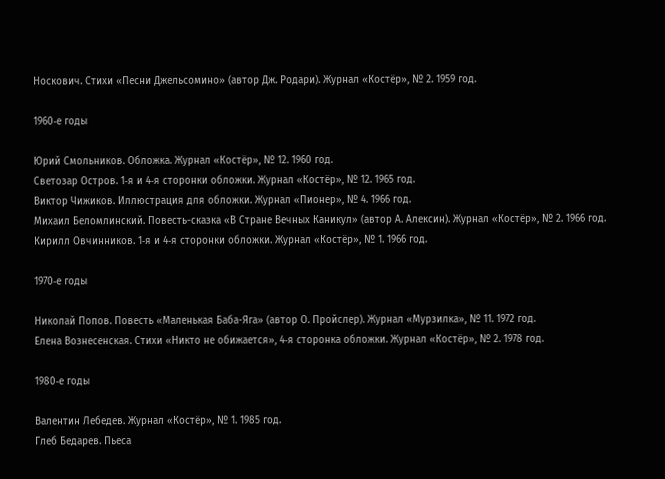Носкович. Стихи «Песни Джельсомино» (автор Дж. Родари). Журнал «Костёр», № 2. 1959 год.

1960‑е годы

Юрий Смольников. Обложка. Журнал «Костёр», № 12. 1960 год.
Светозар Остров. 1‑я и 4‑я сторонки обложки. Журнал «Костёр», № 12. 1965 год.
Виктор Чижиков. Иллюстрация для обложки. Журнал «Пионер», № 4. 1966 год.
Михаил Беломлинский. Повесть-сказка «В Cтране Вечных Каникул» (автор А. Алексин). Журнал «Костёр», № 2. 1966 год.
Кирилл Овчинников. 1‑я и 4‑я сторонки обложки. Журнал «Костёр», № 1. 1966 год.

1970‑е годы

Николай Попов. Повесть «Маленькая Баба-Яга» (автор О. Пройслер). Журнал «Мурзилка», № 11. 1972 год.
Елена Вознесенская. Стихи «Никто не обижается», 4‑я сторонка обложки. Журнал «Костёр», № 2. 1978 год.

1980‑е годы

Валентин Лебедев. Журнал «Костёр», № 1. 1985 год.
Глеб Бедарев. Пьеса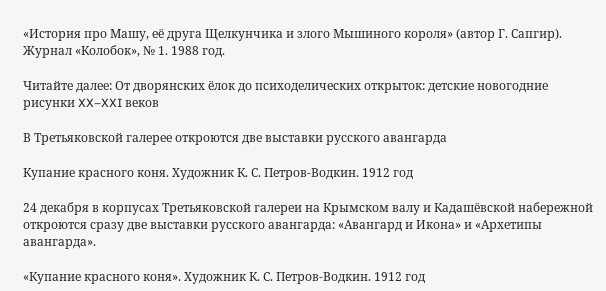«История про Машу, её друга Щелкунчика и злого Мышиного короля» (автор Г. Сапгир). Журнал «Колобок», № 1. 1988 год.

Читайте далее: От дворянских ёлок до психоделических открыток: детские новогодние рисунки XX–XXI веков

В Третьяковской галерее откроются две выставки русского авангарда

Купание красного коня. Художник К. С. Петров-Водкин. 1912 год

24 декабря в корпусах Третьяковской галереи на Крымском валу и Кадашёвской набережной откроются сразу две выставки русского авангарда: «Авангард и Икона» и «Архетипы авангарда».

«Купание красного коня». Художник К. С. Петров-Водкин. 1912 год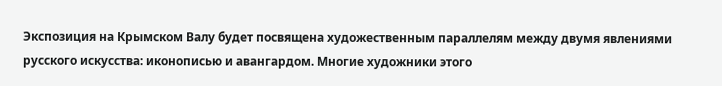Экспозиция на Крымском Валу будет посвящена художественным параллелям между двумя явлениями русского искусства: иконописью и авангардом. Многие художники этого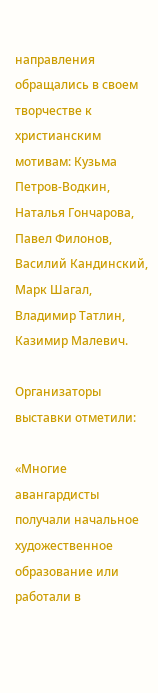направления обращались в своем творчестве к христианским мотивам: Кузьма Петров-Водкин, Наталья Гончарова, Павел Филонов, Василий Кандинский, Марк Шагал, Владимир Татлин, Казимир Малевич.

Организаторы выставки отметили:

«Многие авангардисты получали начальное художественное образование или работали в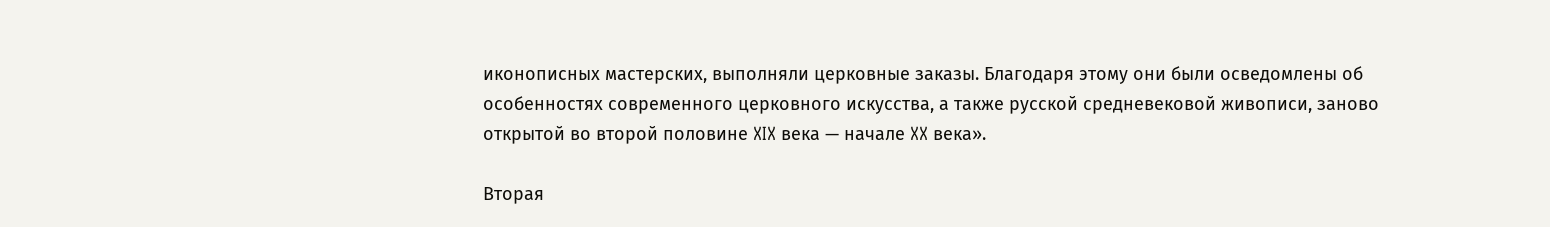иконописных мастерских, выполняли церковные заказы. Благодаря этому они были осведомлены об особенностях современного церковного искусства, а также русской средневековой живописи, заново открытой во второй половине XIX века — начале XX века».

Вторая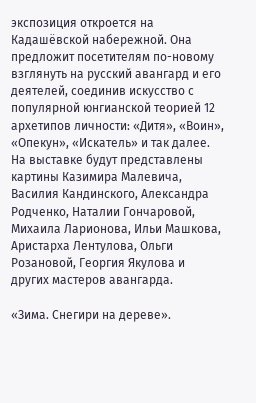экспозиция откроется на Кадашёвской набережной. Она предложит посетителям по-новому взглянуть на русский авангард и его деятелей, соединив искусство с популярной юнгианской теорией 12 архетипов личности: «Дитя», «Воин», «Опекун», «Искатель» и так далее. На выставке будут представлены картины Казимира Малевича, Василия Кандинского, Александра Родченко, Наталии Гончаровой, Михаила Ларионова, Ильи Машкова, Аристарха Лентулова, Ольги Розановой, Георгия Якулова и других мастеров авангарда.

«Зима. Снегири на дереве».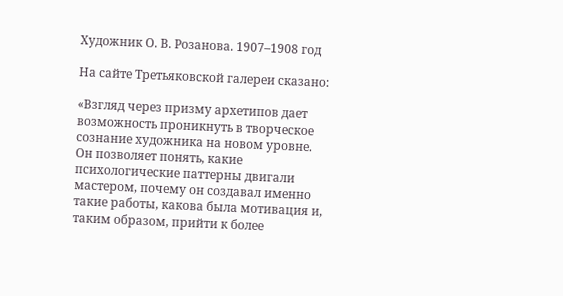Художник О. В. Розанова. 1907–1908 год

На сайте Третьяковской галереи сказано:

«Взгляд через призму архетипов дает возможность проникнуть в творческое сознание художника на новом уровне. Он позволяет понять, какие психологические паттерны двигали мастером, почему он создавал именно такие работы, какова была мотивация и, таким образом, прийти к более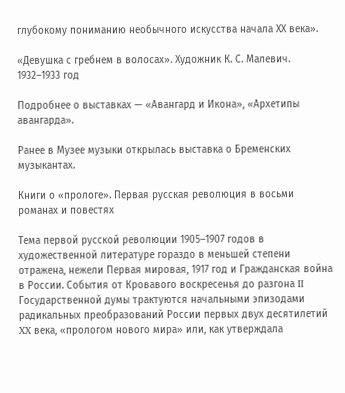глубокому пониманию необычного искусства начала ХХ века».

«Девушка с гребнем в волосах». Художник К. С. Малевич. 1932–1933 год

Подробнее о выставках — «Авангард и Икона», «Архетипы авангарда».

Ранее в Музее музыки открылась выставка о Бременских музыкантах.

Книги о «прологе». Первая русская революция в восьми романах и повестях

Тема первой русской революции 1905–1907 годов в художественной литературе гораздо в меньшей степени отражена, нежели Первая мировая, 1917 год и Гражданская война в России. События от Кровавого воскресенья до разгона II Государственной думы трактуются начальными эпизодами радикальных преобразований России первых двух десятилетий XX века, «прологом нового мира» или, как утверждала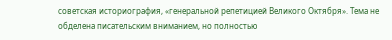советская историография, «генеральной репетицией Великого Октября». Тема не обделена писательским вниманием, но полностью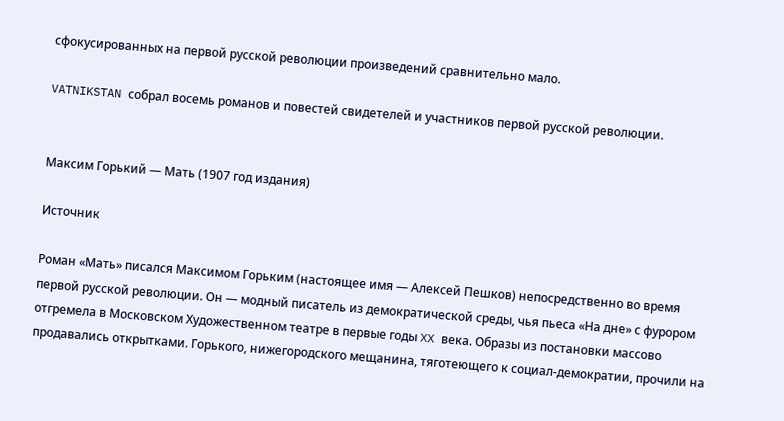сфокусированных на первой русской революции произведений сравнительно мало.

VATNIKSTAN собрал восемь романов и повестей свидетелей и участников первой русской революции.


Максим Горький — Мать (1907 год издания)

Источник

Роман «Мать» писался Максимом Горьким (настоящее имя — Алексей Пешков) непосредственно во время первой русской революции. Он — модный писатель из демократической среды, чья пьеса «На дне» с фурором отгремела в Московском Художественном театре в первые годы XX века. Образы из постановки массово продавались открытками. Горького, нижегородского мещанина, тяготеющего к социал-демократии, прочили на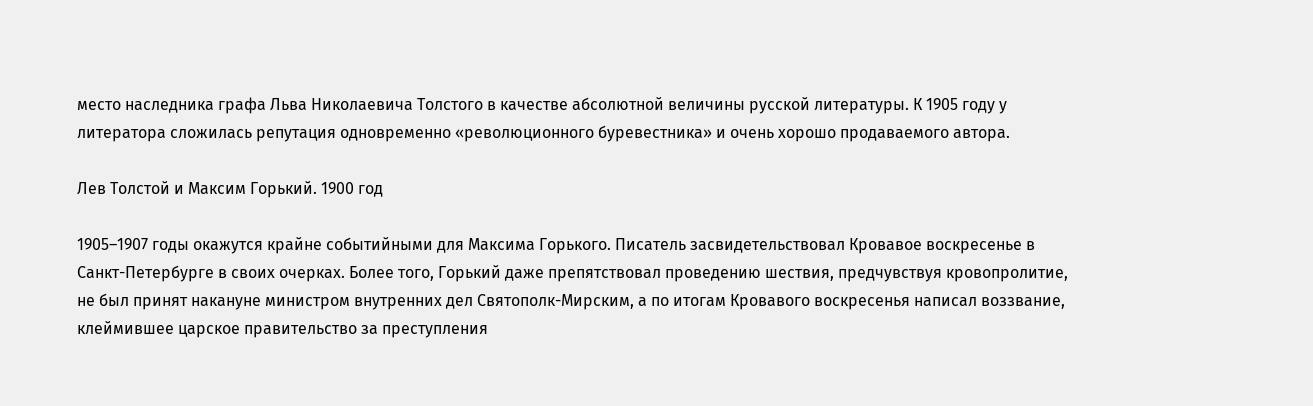место наследника графа Льва Николаевича Толстого в качестве абсолютной величины русской литературы. К 1905 году у литератора сложилась репутация одновременно «революционного буревестника» и очень хорошо продаваемого автора.

Лев Толстой и Максим Горький. 1900 год

1905–1907 годы окажутся крайне событийными для Максима Горького. Писатель засвидетельствовал Кровавое воскресенье в Санкт-Петербурге в своих очерках. Более того, Горький даже препятствовал проведению шествия, предчувствуя кровопролитие, не был принят накануне министром внутренних дел Святополк-Мирским, а по итогам Кровавого воскресенья написал воззвание, клеймившее царское правительство за преступления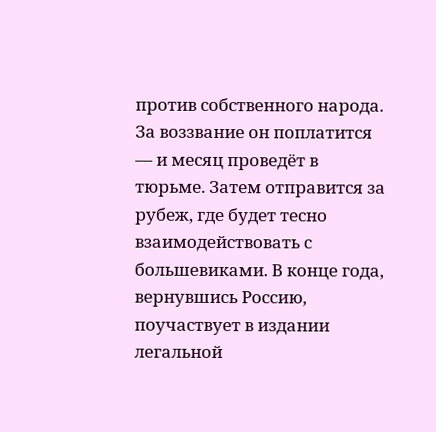против собственного народа. За воззвание он поплатится — и месяц проведёт в тюрьме. Затем отправится за рубеж, где будет тесно взаимодействовать с большевиками. В конце года, вернувшись Россию, поучаствует в издании легальной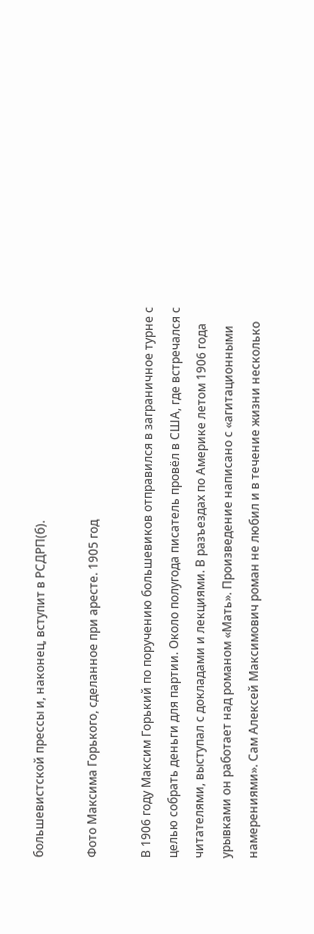большевистской прессы и, наконец, вступит в РСДРП(б).

Фото Максима Горького, сделанное при аресте. 1905 год

В 1906 году Максим Горький по поручению большевиков отправился в заграничное турне с целью собрать деньги для партии. Около полугода писатель провёл в США, где встречался с читателями, выступал с докладами и лекциями. В разъездах по Америке летом 1906 года урывками он работает над романом «Мать». Произведение написано с «агитационными намерениями». Сам Алексей Максимович роман не любил и в течение жизни несколько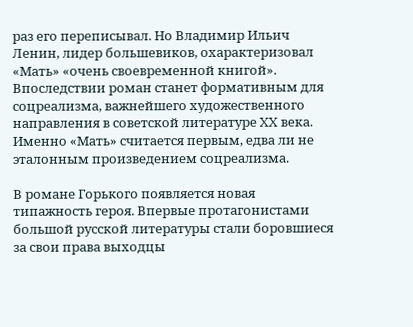раз его переписывал. Но Владимир Ильич Ленин, лидер большевиков, охарактеризовал «Мать» «очень своевременной книгой». Впоследствии роман станет формативным для соцреализма, важнейшего художественного направления в советской литературе XX века. Именно «Мать» считается первым, едва ли не эталонным произведением соцреализма.

В романе Горького появляется новая типажность героя. Впервые протагонистами большой русской литературы стали боровшиеся за свои права выходцы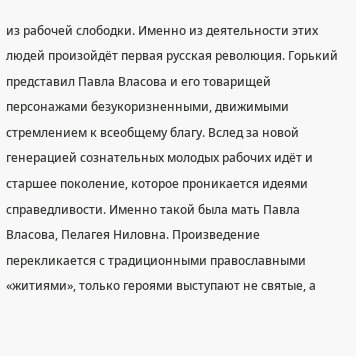из рабочей слободки. Именно из деятельности этих людей произойдёт первая русская революция. Горький представил Павла Власова и его товарищей персонажами безукоризненными, движимыми стремлением к всеобщему благу. Вслед за новой генерацией сознательных молодых рабочих идёт и старшее поколение, которое проникается идеями справедливости. Именно такой была мать Павла Власова, Пелагея Ниловна. Произведение перекликается с традиционными православными «житиями», только героями выступают не святые, а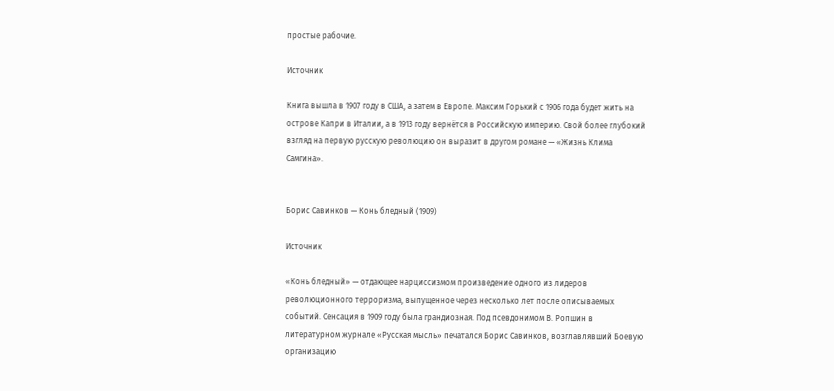простые рабочие.

Источник

Книга вышла в 1907 году в США, а затем в Европе. Максим Горький с 1906 года будет жить на острове Капри в Италии, а в 1913 году вернётся в Российскую империю. Свой более глубокий взгляд на первую русскую революцию он выразит в другом романе — «Жизнь Клима Самгина».


Борис Савинков — Конь бледный (1909)

Источник

«Конь бледный» — отдающее нарциссизмом произведение одного из лидеров революционного терроризма, выпущенное через несколько лет после описываемых событий. Сенсация в 1909 году была грандиозная. Под псевдонимом В. Ропшин в литературном журнале «Русская мысль» печатался Борис Савинков, возглавлявший Боевую организацию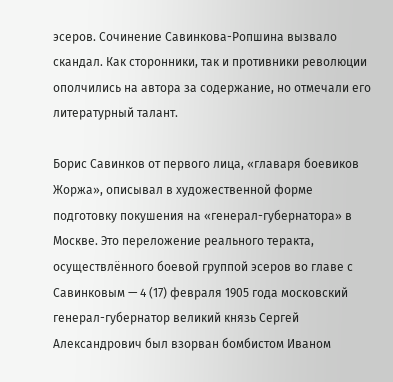эсеров. Сочинение Савинкова-Ропшина вызвало скандал. Как сторонники, так и противники революции ополчились на автора за содержание, но отмечали его литературный талант.

Борис Савинков от первого лица, «главаря боевиков Жоржа», описывал в художественной форме подготовку покушения на «генерал-губернатора» в Москве. Это переложение реального теракта, осуществлённого боевой группой эсеров во главе с Савинковым — 4 (17) февраля 1905 года московский генерал-губернатор великий князь Сергей Александрович был взорван бомбистом Иваном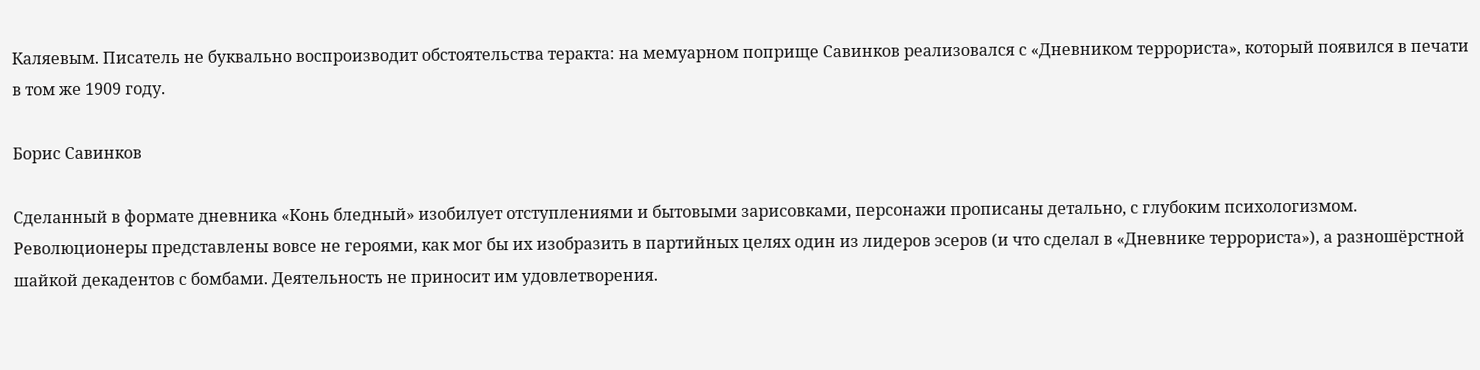Каляевым. Писатель не буквально воспроизводит обстоятельства теракта: на мемуарном поприще Савинков реализовался с «Дневником террориста», который появился в печати в том же 1909 году.

Борис Савинков

Сделанный в формате дневника «Конь бледный» изобилует отступлениями и бытовыми зарисовками, персонажи прописаны детально, с глубоким психологизмом. Революционеры представлены вовсе не героями, как мог бы их изобразить в партийных целях один из лидеров эсеров (и что сделал в «Дневнике террориста»), а разношёрстной шайкой декадентов с бомбами. Деятельность не приносит им удовлетворения.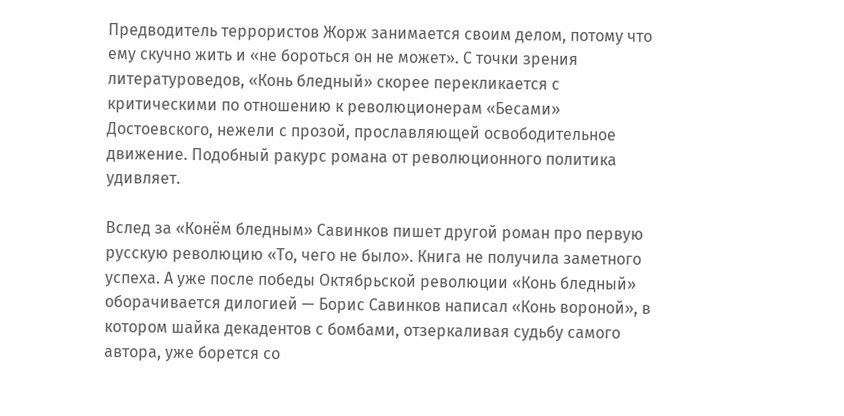Предводитель террористов Жорж занимается своим делом, потому что ему скучно жить и «не бороться он не может». С точки зрения литературоведов, «Конь бледный» скорее перекликается с критическими по отношению к революционерам «Бесами» Достоевского, нежели с прозой, прославляющей освободительное движение. Подобный ракурс романа от революционного политика удивляет.

Вслед за «Конём бледным» Савинков пишет другой роман про первую русскую революцию «То, чего не было». Книга не получила заметного успеха. А уже после победы Октябрьской революции «Конь бледный» оборачивается дилогией — Борис Савинков написал «Конь вороной», в котором шайка декадентов с бомбами, отзеркаливая судьбу самого автора, уже борется со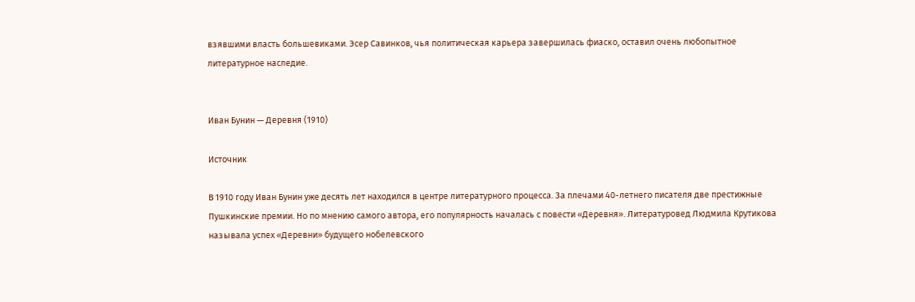взявшими власть большевиками. Эсер Савинков, чья политическая карьера завершилась фиаско, оставил очень любопытное литературное наследие.


Иван Бунин — Деревня (1910)

Источник

В 1910 году Иван Бунин уже десять лет находился в центре литературного процесса. За плечами 40-летнего писателя две престижные Пушкинские премии. Но по мнению самого автора, его популярность началась с повести «Деревня». Литературовед Людмила Крутикова называла успех «Деревни» будущего нобелевского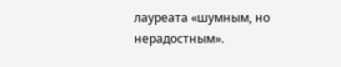лауреата «шумным, но нерадостным».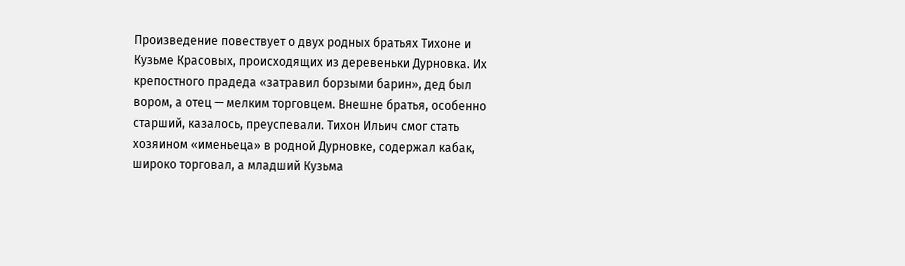Произведение повествует о двух родных братьях Тихоне и Кузьме Красовых, происходящих из деревеньки Дурновка. Их крепостного прадеда «затравил борзыми барин», дед был вором, а отец — мелким торговцем. Внешне братья, особенно старший, казалось, преуспевали. Тихон Ильич смог стать хозяином «именьеца» в родной Дурновке, содержал кабак, широко торговал, а младший Кузьма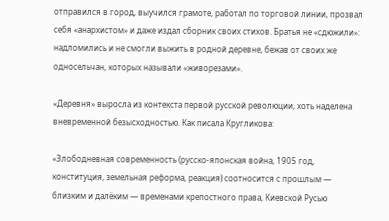отправился в город, выучился грамоте, работал по торговой линии, прозвал себя «анархистом» и даже издал сборник своих стихов. Братья не «сдюжили»: надломились и не смогли выжить в родной деревне, бежав от своих же односельчан, которых называли «живорезами».

«Деревня» выросла из контекста первой русской революции, хоть наделена вневременной безысходностью. Как писала Кругликова:

«Злободневная современность (русско-японская война, 1905 год, конституция, земельная реформа, реакция) соотносится с прошлым — близким и далёким — временами крепостного права, Киевской Русью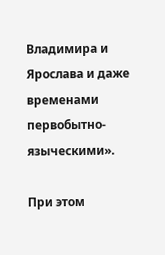Владимира и Ярослава и даже временами первобытно-языческими».

При этом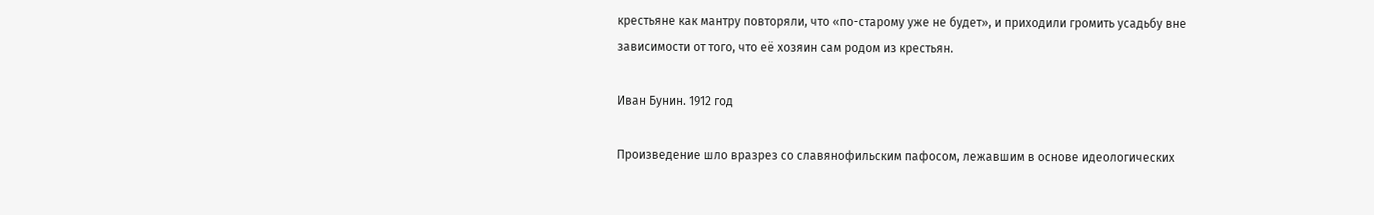крестьяне как мантру повторяли, что «по-старому уже не будет», и приходили громить усадьбу вне зависимости от того, что её хозяин сам родом из крестьян.

Иван Бунин. 1912 год

Произведение шло вразрез со славянофильским пафосом, лежавшим в основе идеологических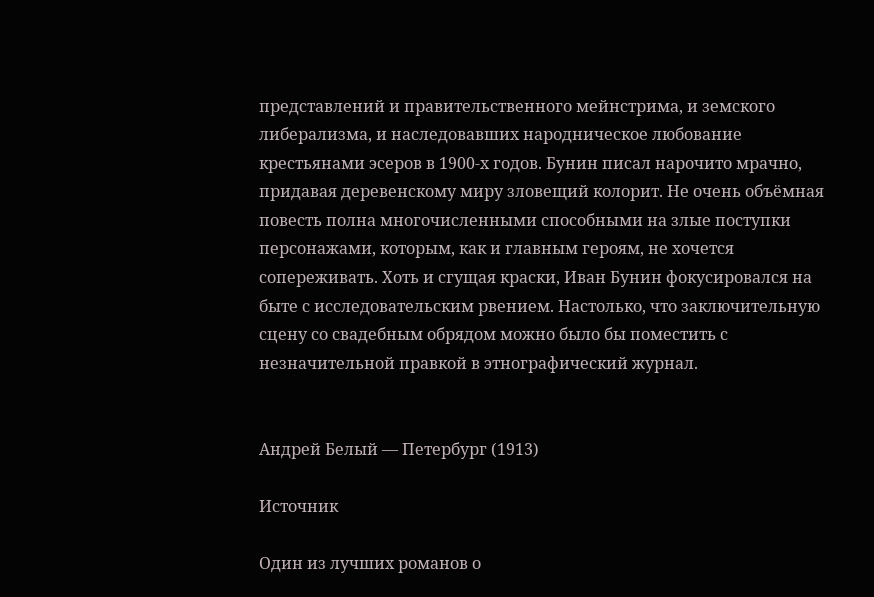представлений и правительственного мейнстрима, и земского либерализма, и наследовавших народническое любование крестьянами эсеров в 1900‑х годов. Бунин писал нарочито мрачно, придавая деревенскому миру зловещий колорит. Не очень объёмная повесть полна многочисленными способными на злые поступки персонажами, которым, как и главным героям, не хочется сопереживать. Хоть и сгущая краски, Иван Бунин фокусировался на быте с исследовательским рвением. Настолько, что заключительную сцену со свадебным обрядом можно было бы поместить с незначительной правкой в этнографический журнал.


Андрей Белый — Петербург (1913)

Источник

Один из лучших романов о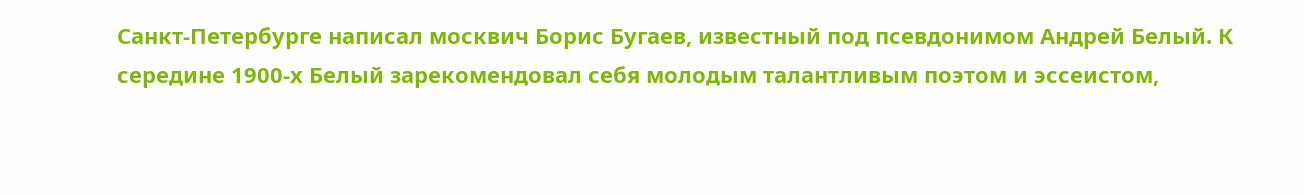Санкт-Петербурге написал москвич Борис Бугаев, известный под псевдонимом Андрей Белый. К середине 1900‑х Белый зарекомендовал себя молодым талантливым поэтом и эссеистом,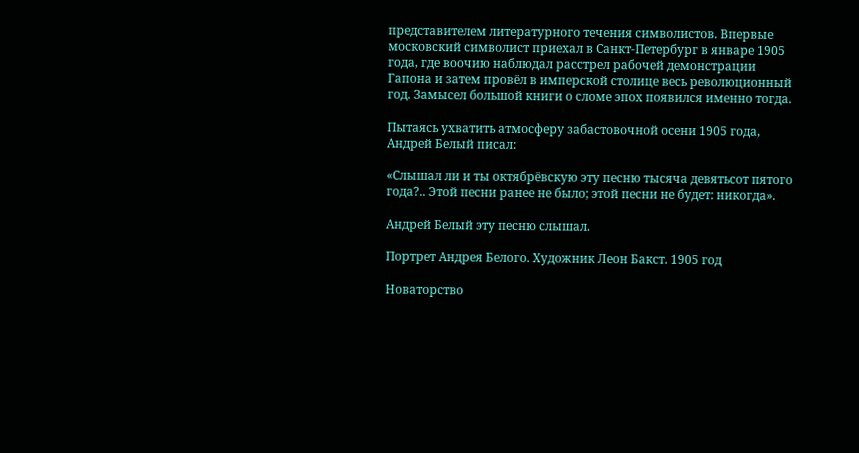представителем литературного течения символистов. Впервые московский символист приехал в Санкт-Петербург в январе 1905 года, где воочию наблюдал расстрел рабочей демонстрации Гапона и затем провёл в имперской столице весь революционный год. Замысел большой книги о сломе эпох появился именно тогда.

Пытаясь ухватить атмосферу забастовочной осени 1905 года, Андрей Белый писал:

«Слышал ли и ты октябрёвскую эту песню тысяча девятьсот пятого года?.. Этой песни ранее не было; этой песни не будет: никогда».

Андрей Белый эту песню слышал.

Портрет Андрея Белого. Художник Леон Бакст. 1905 год

Новаторство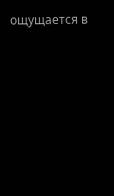ощущается в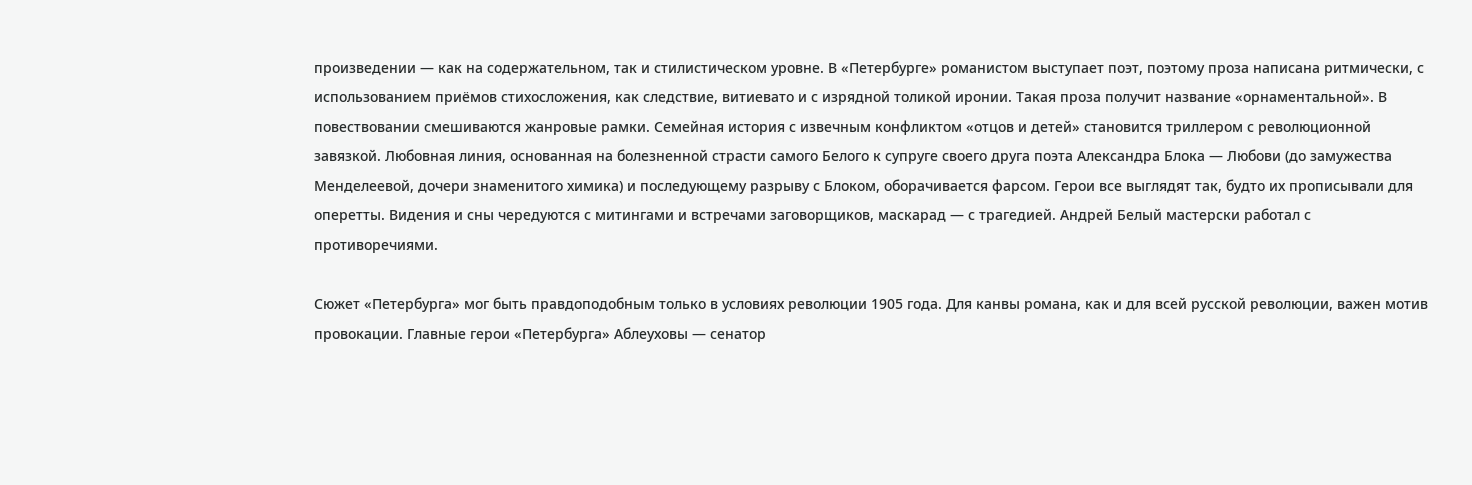произведении — как на содержательном, так и стилистическом уровне. В «Петербурге» романистом выступает поэт, поэтому проза написана ритмически, с использованием приёмов стихосложения, как следствие, витиевато и с изрядной толикой иронии. Такая проза получит название «орнаментальной». В повествовании смешиваются жанровые рамки. Семейная история с извечным конфликтом «отцов и детей» становится триллером с революционной завязкой. Любовная линия, основанная на болезненной страсти самого Белого к супруге своего друга поэта Александра Блока — Любови (до замужества Менделеевой, дочери знаменитого химика) и последующему разрыву с Блоком, оборачивается фарсом. Герои все выглядят так, будто их прописывали для оперетты. Видения и сны чередуются с митингами и встречами заговорщиков, маскарад — с трагедией. Андрей Белый мастерски работал с противоречиями.

Сюжет «Петербурга» мог быть правдоподобным только в условиях революции 1905 года. Для канвы романа, как и для всей русской революции, важен мотив провокации. Главные герои «Петербурга» Аблеуховы — сенатор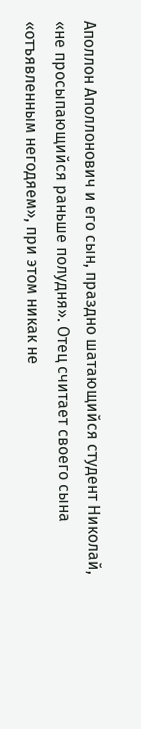Аполлон Аполлонович и его сын, праздно шатающийся студент Николай, «не просыпающийся раньше полудня». Отец считает своего сына «отъявленным негодяем», при этом никак не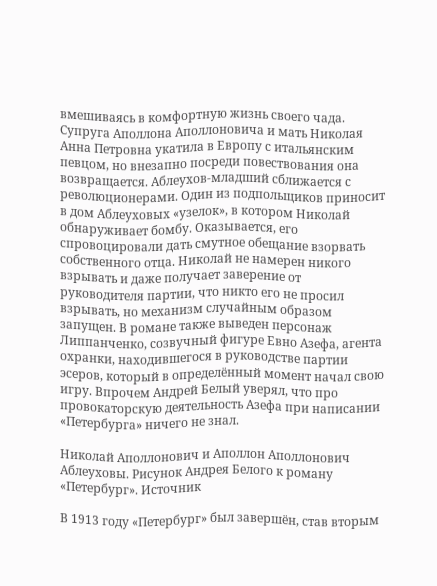вмешиваясь в комфортную жизнь своего чада. Супруга Аполлона Аполлоновича и мать Николая Анна Петровна укатила в Европу с итальянским певцом, но внезапно посреди повествования она возвращается. Аблеухов-младший сближается с революционерами. Один из подпольщиков приносит в дом Аблеуховых «узелок», в котором Николай обнаруживает бомбу. Оказывается, его спровоцировали дать смутное обещание взорвать собственного отца. Николай не намерен никого взрывать и даже получает заверение от руководителя партии, что никто его не просил взрывать, но механизм случайным образом запущен. В романе также выведен персонаж Липпанченко, созвучный фигуре Евно Азефа, агента охранки, находившегося в руководстве партии эсеров, который в определённый момент начал свою игру. Впрочем Андрей Белый уверял, что про провокаторскую деятельность Азефа при написании «Петербурга» ничего не знал.

Николай Аполлонович и Аполлон Аполлонович Аблеуховы. Рисунок Андрея Белого к роману «Петербург». Источник

В 1913 году «Петербург» был завершён, став вторым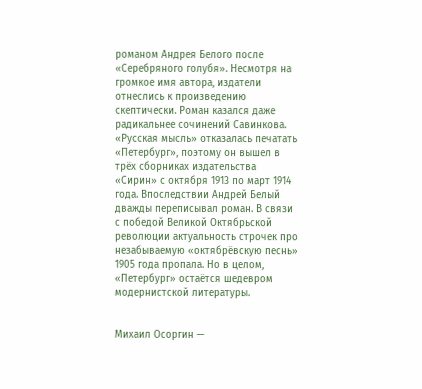романом Андрея Белого после «Серебряного голубя». Несмотря на громкое имя автора, издатели отнеслись к произведению скептически. Роман казался даже радикальнее сочинений Савинкова. «Русская мысль» отказалась печатать «Петербург», поэтому он вышел в трёх сборниках издательства «Сирин» с октября 1913 по март 1914 года. Впоследствии Андрей Белый дважды переписывал роман. В связи с победой Великой Октябрьской революции актуальность строчек про незабываемую «октябрёвскую песнь» 1905 года пропала. Но в целом, «Петербург» остаётся шедевром модернистской литературы.


Михаил Осоргин —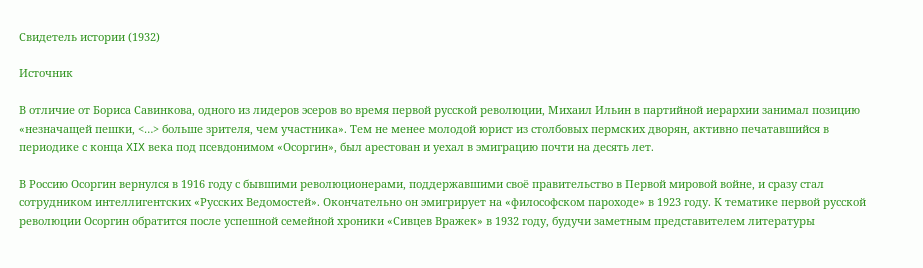Свидетель истории (1932)

Источник

В отличие от Бориса Савинкова, одного из лидеров эсеров во время первой русской революции, Михаил Ильин в партийной иерархии занимал позицию «незначащей пешки, <…> больше зрителя, чем участника». Тем не менее молодой юрист из столбовых пермских дворян, активно печатавшийся в периодике с конца XIX века под псевдонимом «Осоргин», был арестован и уехал в эмиграцию почти на десять лет.

В Россию Осоргин вернулся в 1916 году с бывшими революционерами, поддержавшими своё правительство в Первой мировой войне, и сразу стал сотрудником интеллигентских «Русских Ведомостей». Окончательно он эмигрирует на «философском пароходе» в 1923 году. К тематике первой русской революции Осоргин обратится после успешной семейной хроники «Сивцев Вражек» в 1932 году, будучи заметным представителем литературы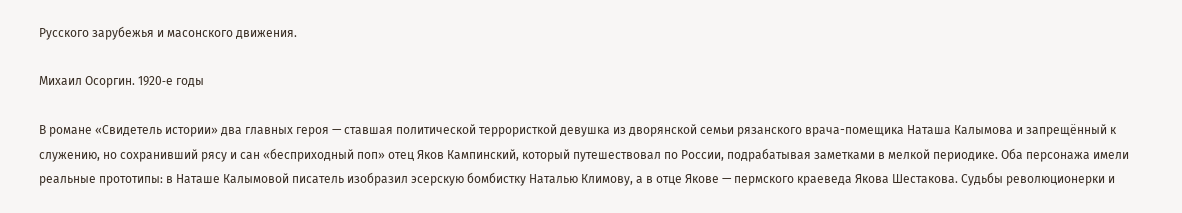Русского зарубежья и масонского движения.

Михаил Осоргин. 1920‑е годы

В романе «Свидетель истории» два главных героя — ставшая политической террористкой девушка из дворянской семьи рязанского врача-помещика Наташа Калымова и запрещённый к служению, но сохранивший рясу и сан «бесприходный поп» отец Яков Кампинский, который путешествовал по России, подрабатывая заметками в мелкой периодике. Оба персонажа имели реальные прототипы: в Наташе Калымовой писатель изобразил эсерскую бомбистку Наталью Климову, а в отце Якове — пермского краеведа Якова Шестакова. Судьбы революционерки и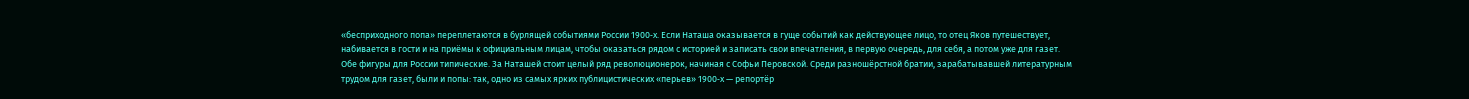«бесприходного попа» переплетаются в бурлящей событиями России 1900‑х. Если Наташа оказывается в гуще событий как действующее лицо, то отец Яков путешествует, набивается в гости и на приёмы к официальным лицам, чтобы оказаться рядом с историей и записать свои впечатления, в первую очередь, для себя, а потом уже для газет. Обе фигуры для России типические. За Наташей стоит целый ряд революционерок, начиная с Софьи Перовской. Среди разношёрстной братии, зарабатывавшей литературным трудом для газет, были и попы: так, одно из самых ярких публицистических «перьев» 1900‑х — репортёр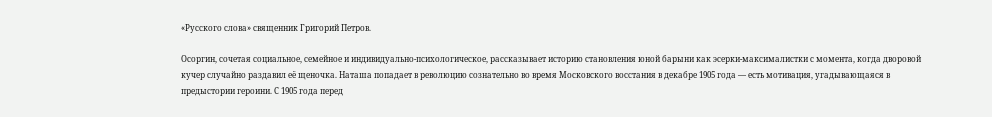«Русского слова» священник Григорий Петров.

Осоргин, сочетая социальное, семейное и индивидуально-психологическое, рассказывает историю становления юной барыни как эсерки-максималистки с момента, когда дворовой кучер случайно раздавил её щеночка. Наташа попадает в революцию сознательно во время Московского восстания в декабре 1905 года — есть мотивация, угадывающаяся в предыстории героини. С 1905 года перед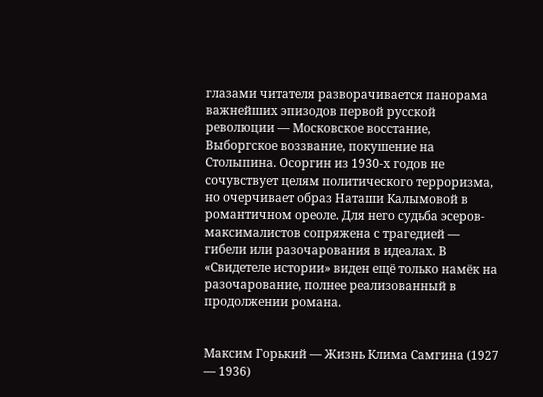глазами читателя разворачивается панорама важнейших эпизодов первой русской революции — Московское восстание, Выборгское воззвание, покушение на Столыпина. Осоргин из 1930‑х годов не сочувствует целям политического терроризма, но очерчивает образ Наташи Калымовой в романтичном ореоле. Для него судьба эсеров-максималистов сопряжена с трагедией — гибели или разочарования в идеалах. В «Свидетеле истории» виден ещё только намёк на разочарование, полнее реализованный в продолжении романа.


Максим Горький — Жизнь Клима Самгина (1927 — 1936)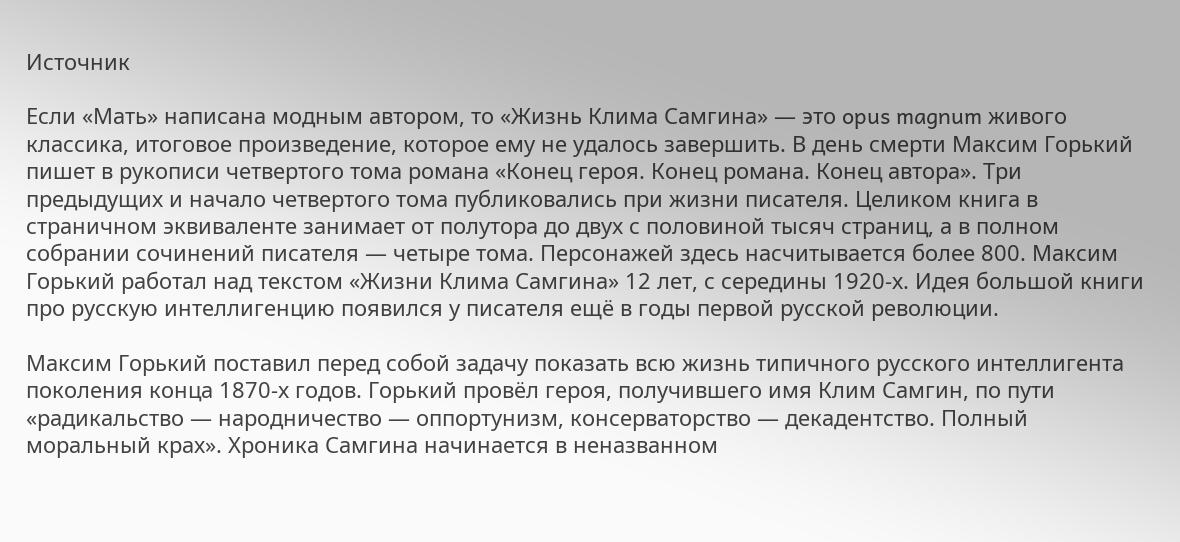Источник

Если «Мать» написана модным автором, то «Жизнь Клима Самгина» — это opus magnum живого классика, итоговое произведение, которое ему не удалось завершить. В день смерти Максим Горький пишет в рукописи четвертого тома романа «Конец героя. Конец романа. Конец автора». Три предыдущих и начало четвертого тома публиковались при жизни писателя. Целиком книга в страничном эквиваленте занимает от полутора до двух с половиной тысяч страниц, а в полном собрании сочинений писателя — четыре тома. Персонажей здесь насчитывается более 800. Максим Горький работал над текстом «Жизни Клима Самгина» 12 лет, с середины 1920‑х. Идея большой книги про русскую интеллигенцию появился у писателя ещё в годы первой русской революции.

Максим Горький поставил перед собой задачу показать всю жизнь типичного русского интеллигента поколения конца 1870‑х годов. Горький провёл героя, получившего имя Клим Самгин, по пути «радикальство — народничество — оппортунизм, консерваторство — декадентство. Полный моральный крах». Хроника Самгина начинается в неназванном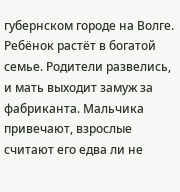губернском городе на Волге. Ребёнок растёт в богатой семье. Родители развелись, и мать выходит замуж за фабриканта. Мальчика привечают, взрослые считают его едва ли не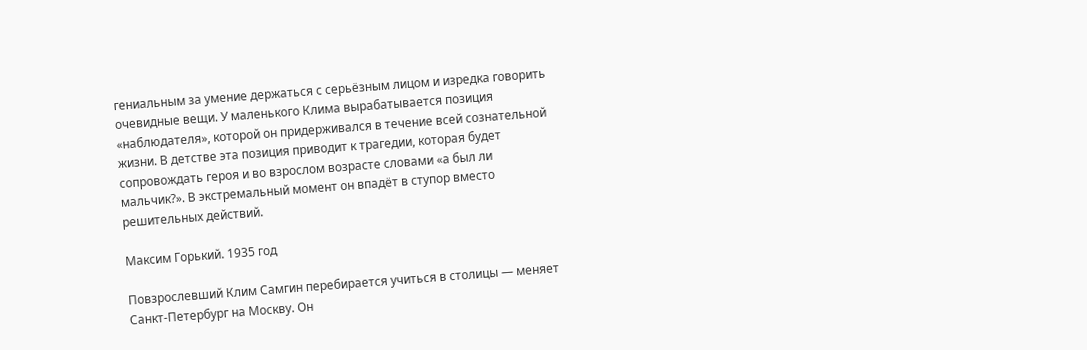гениальным за умение держаться с серьёзным лицом и изредка говорить очевидные вещи. У маленького Клима вырабатывается позиция «наблюдателя», которой он придерживался в течение всей сознательной жизни. В детстве эта позиция приводит к трагедии, которая будет сопровождать героя и во взрослом возрасте словами «а был ли мальчик?». В экстремальный момент он впадёт в ступор вместо решительных действий.

Максим Горький. 1935 год

Повзрослевший Клим Самгин перебирается учиться в столицы — меняет Санкт-Петербург на Москву. Он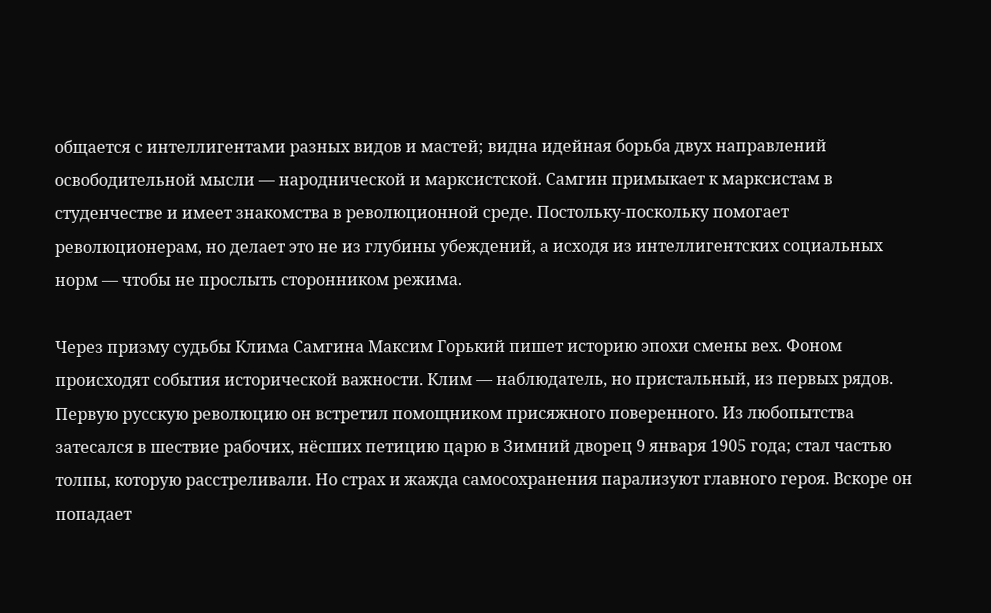общается с интеллигентами разных видов и мастей; видна идейная борьба двух направлений освободительной мысли — народнической и марксистской. Самгин примыкает к марксистам в студенчестве и имеет знакомства в революционной среде. Постольку-поскольку помогает революционерам, но делает это не из глубины убеждений, а исходя из интеллигентских социальных норм — чтобы не прослыть сторонником режима.

Через призму судьбы Клима Самгина Максим Горький пишет историю эпохи смены вех. Фоном происходят события исторической важности. Клим — наблюдатель, но пристальный, из первых рядов. Первую русскую революцию он встретил помощником присяжного поверенного. Из любопытства затесался в шествие рабочих, нёсших петицию царю в Зимний дворец 9 января 1905 года; стал частью толпы, которую расстреливали. Но страх и жажда самосохранения парализуют главного героя. Вскоре он попадает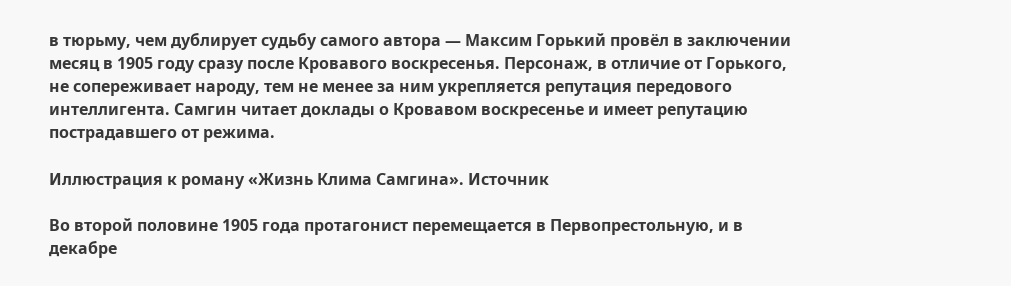в тюрьму, чем дублирует судьбу самого автора — Максим Горький провёл в заключении месяц в 1905 году сразу после Кровавого воскресенья. Персонаж, в отличие от Горького, не сопереживает народу, тем не менее за ним укрепляется репутация передового интеллигента. Самгин читает доклады о Кровавом воскресенье и имеет репутацию пострадавшего от режима.

Иллюстрация к роману «Жизнь Клима Самгина». Источник

Во второй половине 1905 года протагонист перемещается в Первопрестольную, и в декабре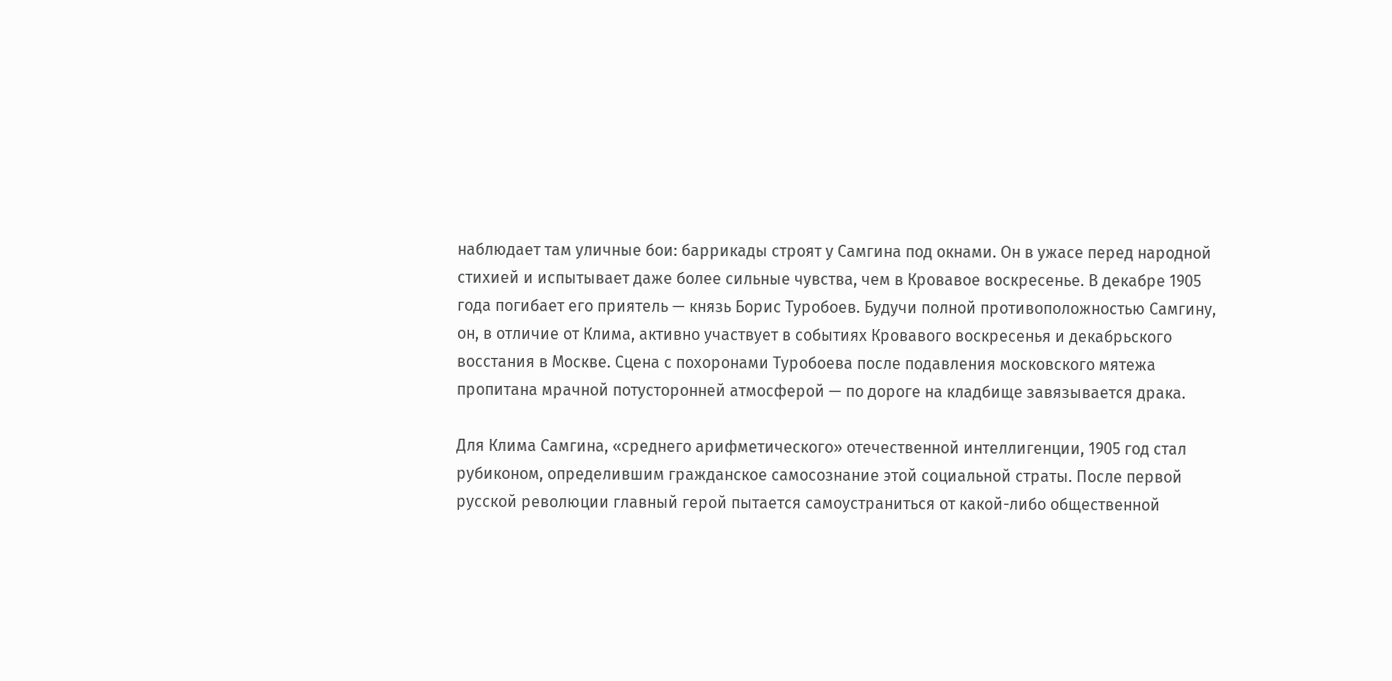наблюдает там уличные бои: баррикады строят у Самгина под окнами. Он в ужасе перед народной стихией и испытывает даже более сильные чувства, чем в Кровавое воскресенье. В декабре 1905 года погибает его приятель — князь Борис Туробоев. Будучи полной противоположностью Самгину, он, в отличие от Клима, активно участвует в событиях Кровавого воскресенья и декабрьского восстания в Москве. Сцена с похоронами Туробоева после подавления московского мятежа пропитана мрачной потусторонней атмосферой — по дороге на кладбище завязывается драка.

Для Клима Самгина, «среднего арифметического» отечественной интеллигенции, 1905 год стал рубиконом, определившим гражданское самосознание этой социальной страты. После первой русской революции главный герой пытается самоустраниться от какой-либо общественной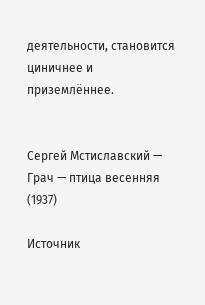деятельности, становится циничнее и приземлённее.


Сергей Мстиславский — Грач — птица весенняя (1937)

Источник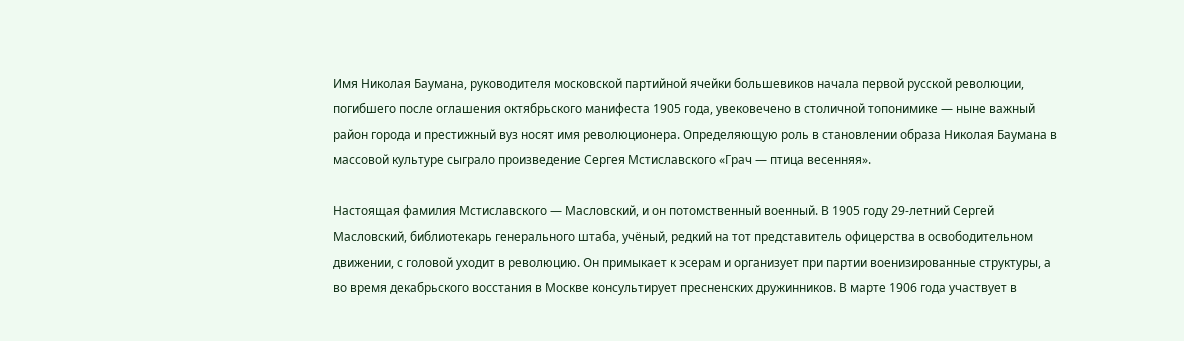Имя Николая Баумана, руководителя московской партийной ячейки большевиков начала первой русской революции, погибшего после оглашения октябрьского манифеста 1905 года, увековечено в столичной топонимике — ныне важный район города и престижный вуз носят имя революционера. Определяющую роль в становлении образа Николая Баумана в массовой культуре сыграло произведение Сергея Мстиславского «Грач — птица весенняя».

Настоящая фамилия Мстиславского — Масловский, и он потомственный военный. В 1905 году 29-летний Сергей Масловский, библиотекарь генерального штаба, учёный, редкий на тот представитель офицерства в освободительном движении, с головой уходит в революцию. Он примыкает к эсерам и организует при партии военизированные структуры, а во время декабрьского восстания в Москве консультирует пресненских дружинников. В марте 1906 года участвует в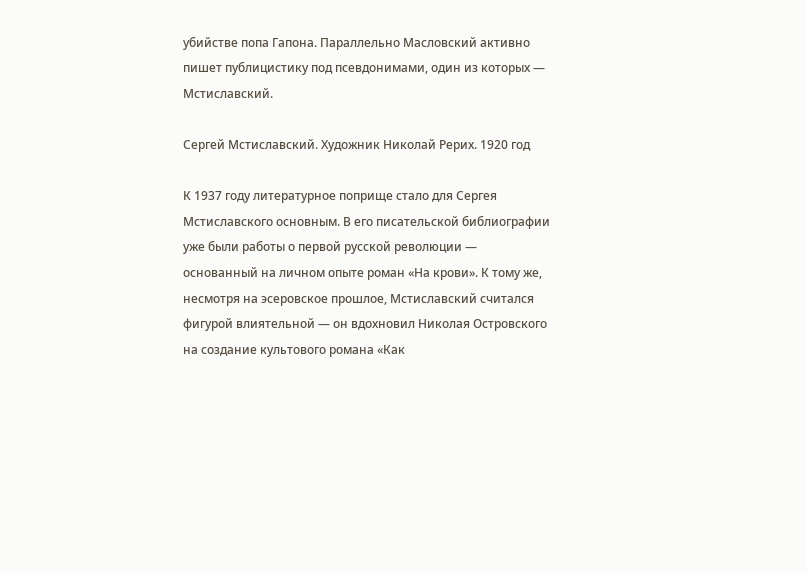убийстве попа Гапона. Параллельно Масловский активно пишет публицистику под псевдонимами, один из которых — Мстиславский.

Сергей Мстиславский. Художник Николай Рерих. 1920 год

К 1937 году литературное поприще стало для Сергея Мстиславского основным. В его писательской библиографии уже были работы о первой русской революции — основанный на личном опыте роман «На крови». К тому же, несмотря на эсеровское прошлое, Мстиславский считался фигурой влиятельной — он вдохновил Николая Островского на создание культового романа «Как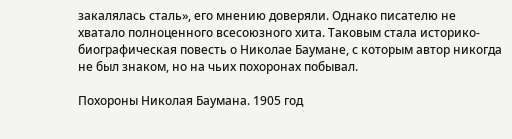закалялась сталь», его мнению доверяли. Однако писателю не хватало полноценного всесоюзного хита. Таковым стала историко-биографическая повесть о Николае Баумане, с которым автор никогда не был знаком, но на чьих похоронах побывал.

Похороны Николая Баумана. 1905 год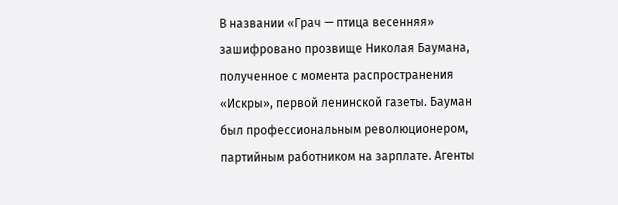В названии «Грач — птица весенняя» зашифровано прозвище Николая Баумана, полученное с момента распространения «Искры», первой ленинской газеты. Бауман был профессиональным революционером, партийным работником на зарплате. Агенты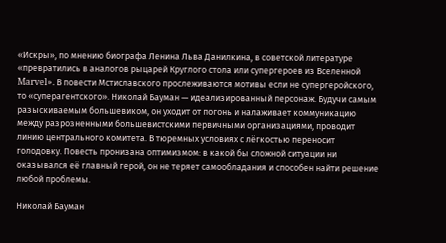«Искры», по мнению биографа Ленина Льва Данилкина, в советской литературе «превратились в аналогов рыцарей Круглого стола или супергероев из Вселенной Marvel». В повести Мстиславского прослеживаются мотивы если не супергеройского, то «суперагентского». Николай Бауман — идеализированный персонаж. Будучи самым разыскиваемым большевиком, он уходит от погонь и налаживает коммуникацию между разрозненными большевистскими первичными организациями, проводит линию центрального комитета. В тюремных условиях с лёгкостью переносит голодовку. Повесть пронизана оптимизмом: в какой бы сложной ситуации ни оказывался её главный герой, он не теряет самообладания и способен найти решение любой проблемы.

Николай Бауман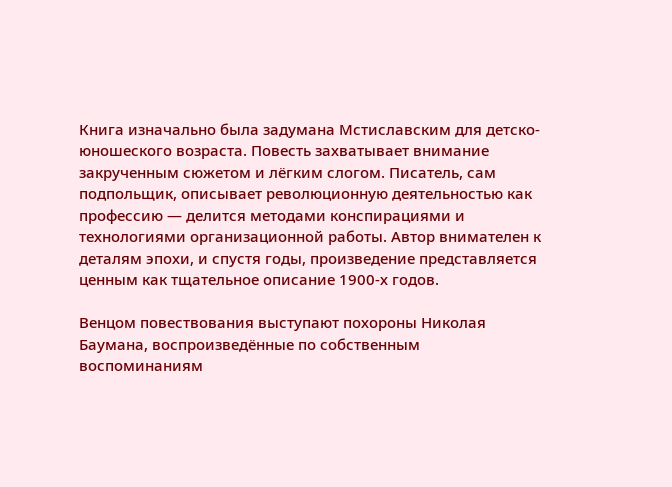Книга изначально была задумана Мстиславским для детско-юношеского возраста. Повесть захватывает внимание закрученным сюжетом и лёгким слогом. Писатель, сам подпольщик, описывает революционную деятельностью как профессию — делится методами конспирациями и технологиями организационной работы. Автор внимателен к деталям эпохи, и спустя годы, произведение представляется ценным как тщательное описание 1900‑х годов.

Венцом повествования выступают похороны Николая Баумана, воспроизведённые по собственным воспоминаниям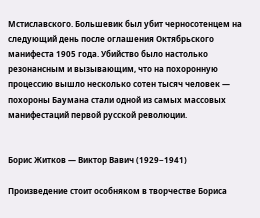Мстиславского. Большевик был убит черносотенцем на следующий день после оглашения Октябрьского манифеста 1905 года. Убийство было настолько резонансным и вызывающим, что на похоронную процессию вышло несколько сотен тысяч человек — похороны Баумана стали одной из самых массовых манифестаций первой русской революции.


Борис Житков — Виктор Вавич (1929−1941)

Произведение стоит особняком в творчестве Бориса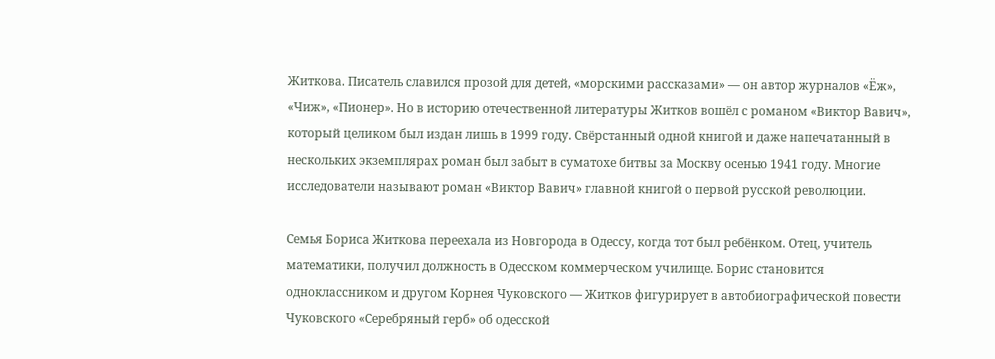Житкова. Писатель славился прозой для детей, «морскими рассказами» — он автор журналов «Ёж», «Чиж», «Пионер». Но в историю отечественной литературы Житков вошёл с романом «Виктор Вавич», который целиком был издан лишь в 1999 году. Свёрстанный одной книгой и даже напечатанный в нескольких экземплярах роман был забыт в суматохе битвы за Москву осенью 1941 году. Многие исследователи называют роман «Виктор Вавич» главной книгой о первой русской революции.

Семья Бориса Житкова переехала из Новгорода в Одессу, когда тот был ребёнком. Отец, учитель математики, получил должность в Одесском коммерческом училище. Борис становится одноклассником и другом Корнея Чуковского — Житков фигурирует в автобиографической повести Чуковского «Серебряный герб» об одесской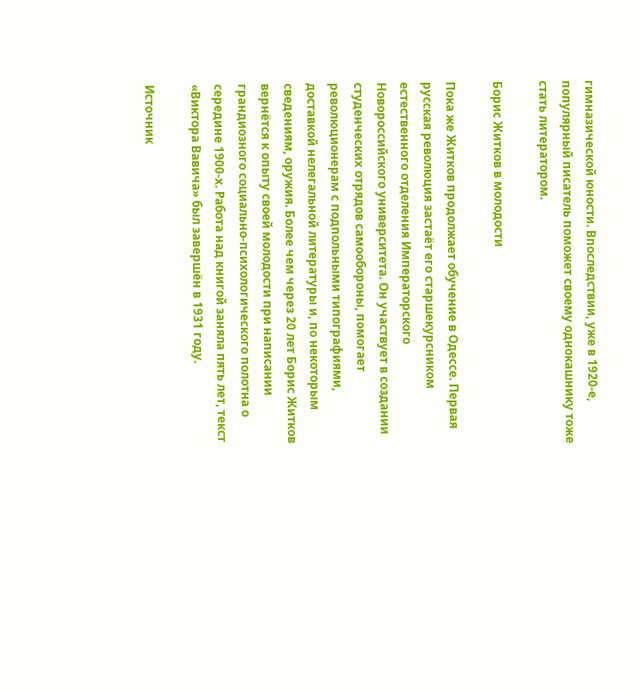гимназической юности. Впоследствии, уже в 1920‑е, популярный писатель поможет своему однокашнику тоже стать литератором.

Борис Житков в молодости

Пока же Житков продолжает обучение в Одессе. Первая русская революция застаёт его старшекурсником естественного отделения Императорского Новороссийского университета. Он участвует в создании студенческих отрядов самообороны, помогает революционерам с подпольными типографиями, доставкой нелегальной литературы и, по некоторым сведениям, оружия. Более чем через 20 лет Борис Житков вернётся к опыту своей молодости при написании грандиозного социально-психологического полотна о середине 1900‑х. Работа над книгой заняла пять лет, текст «Виктора Вавича» был завершён в 1931 году.

Источник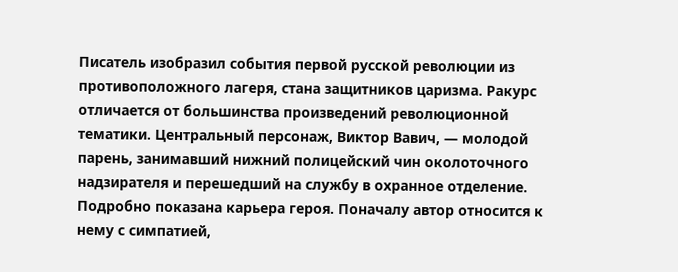Писатель изобразил события первой русской революции из противоположного лагеря, стана защитников царизма. Ракурс отличается от большинства произведений революционной тематики. Центральный персонаж, Виктор Вавич, — молодой парень, занимавший нижний полицейский чин околоточного надзирателя и перешедший на службу в охранное отделение. Подробно показана карьера героя. Поначалу автор относится к нему с симпатией,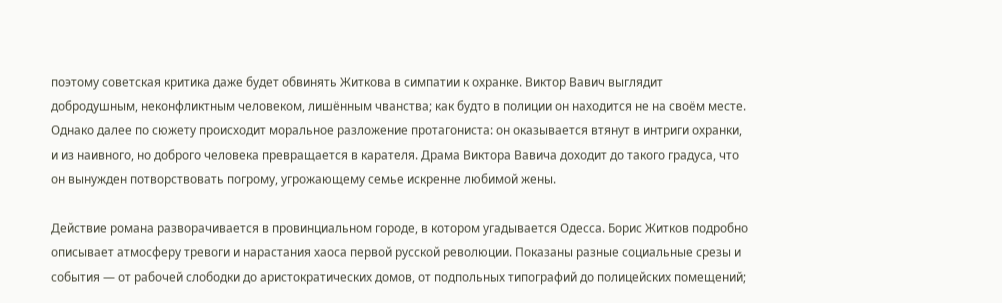поэтому советская критика даже будет обвинять Житкова в симпатии к охранке. Виктор Вавич выглядит добродушным, неконфликтным человеком, лишённым чванства; как будто в полиции он находится не на своём месте. Однако далее по сюжету происходит моральное разложение протагониста: он оказывается втянут в интриги охранки, и из наивного, но доброго человека превращается в карателя. Драма Виктора Вавича доходит до такого градуса, что он вынужден потворствовать погрому, угрожающему семье искренне любимой жены.

Действие романа разворачивается в провинциальном городе, в котором угадывается Одесса. Борис Житков подробно описывает атмосферу тревоги и нарастания хаоса первой русской революции. Показаны разные социальные срезы и события — от рабочей слободки до аристократических домов, от подпольных типографий до полицейских помещений;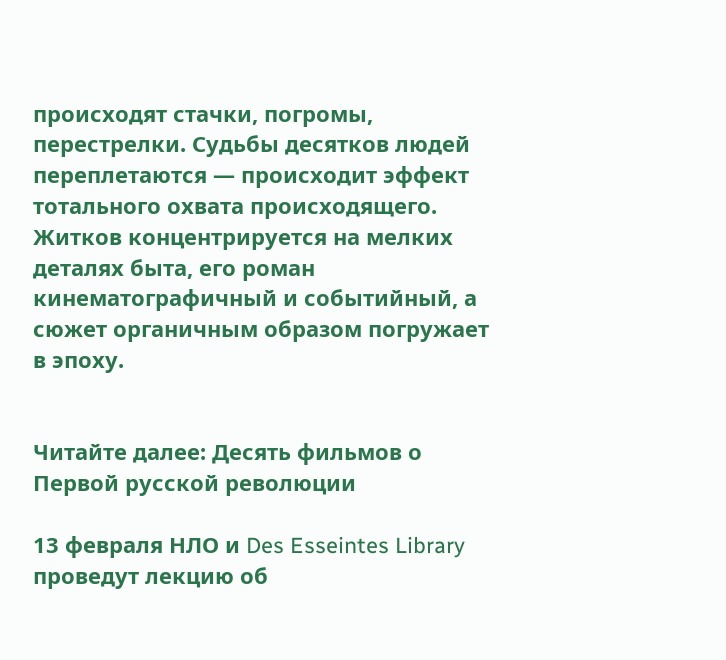происходят стачки, погромы, перестрелки. Судьбы десятков людей переплетаются — происходит эффект тотального охвата происходящего. Житков концентрируется на мелких деталях быта, его роман кинематографичный и событийный, а сюжет органичным образом погружает в эпоху.


Читайте далее: Десять фильмов о Первой русской революции

13 февраля НЛО и Des Esseintes Library проведут лекцию об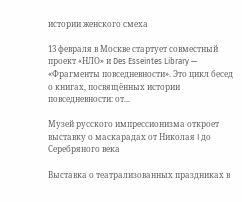истории женского смеха

13 февраля в Москве стартует совместный проект «НЛО» и Des Esseintes Library — «Фрагменты повседневности». Это цикл бесед о книгах, посвящённых истории повседневности: от...

Музей русского импрессионизма откроет выставку о маскарадах от Николая I до Серебряного века

Выставка о театрализованных праздниках в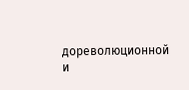дореволюционной и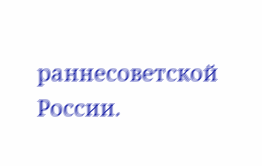раннесоветской России.